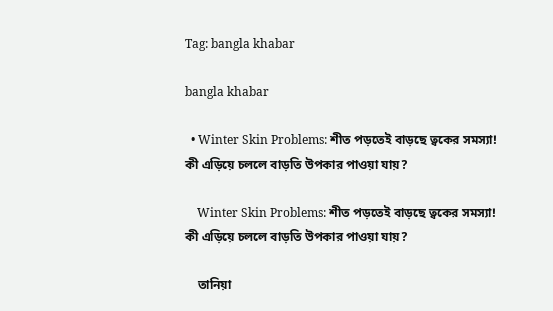Tag: bangla khabar

bangla khabar

  • Winter Skin Problems: শীত পড়তেই বাড়ছে ত্বকের সমস্যা! কী এড়িয়ে চললে বাড়তি উপকার পাওয়া যায়?

    Winter Skin Problems: শীত পড়তেই বাড়ছে ত্বকের সমস্যা! কী এড়িয়ে চললে বাড়তি উপকার পাওয়া যায়?

    তানিয়া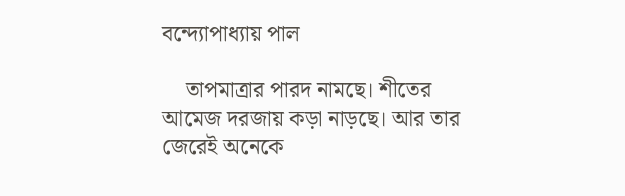বন্দ্যোপাধ্যায় পাল

    তাপমাত্রার পারদ নামছে। শীতের আমেজ দরজায় কড়া নাড়ছে। আর তার জেরেই অনেকে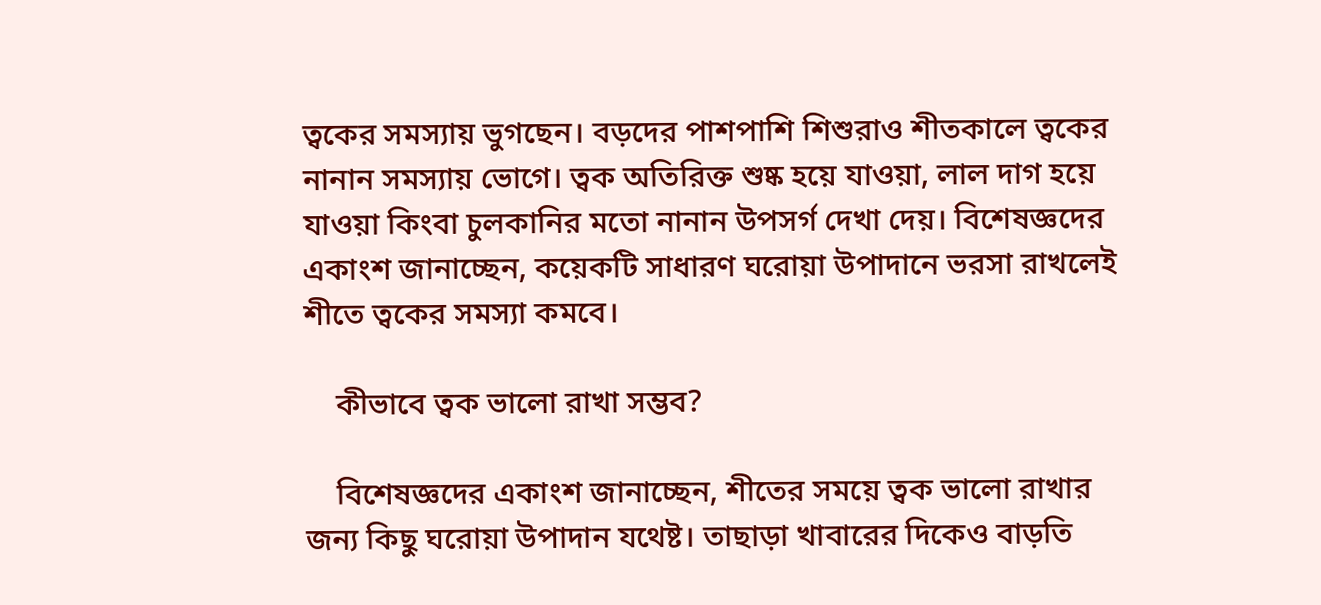ত্বকের সমস্যায় ভুগছেন। বড়দের পাশপাশি শিশুরাও শীতকালে ত্বকের নানান সমস্যায় ভোগে। ত্বক অতিরিক্ত শুষ্ক হয়ে যাওয়া, লাল দাগ হয়ে যাওয়া কিংবা চুলকানির মতো নানান উপসর্গ দেখা দেয়। বিশেষজ্ঞদের একাংশ জানাচ্ছেন, কয়েকটি সাধারণ ঘরোয়া উপাদানে ভরসা রাখলেই শীতে ত্বকের সমস্যা কমবে।

    কীভাবে ত্বক ভালো রাখা সম্ভব?

    বিশেষজ্ঞদের একাংশ জানাচ্ছেন, শীতের সময়ে ত্বক ভালো রাখার জন্য কিছু ঘরোয়া উপাদান যথেষ্ট। তাছাড়া খাবারের দিকেও বাড়তি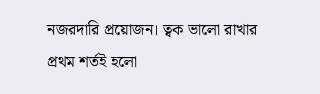নজরদারি প্রয়োজন। ত্বক ভালো রাখার প্রথম শর্তই হলো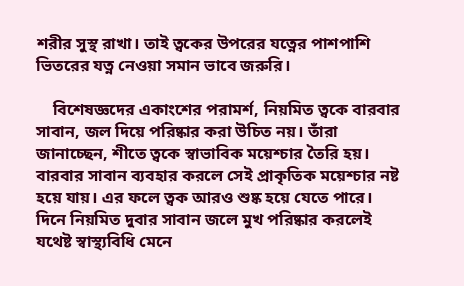শরীর সুস্থ রাখা। তাই ত্বকের উপরের যত্নের পাশপাশি ভিতরের যত্ন নেওয়া সমান ভাবে জরুরি।

    বিশেষজ্ঞদের একাংশের পরামর্শ, নিয়মিত ত্বকে বারবার সাবান, জল দিয়ে পরিষ্কার করা উচিত নয়। তাঁরা জানাচ্ছেন, শীতে ত্বকে স্বাভাবিক ময়েশ্চার তৈরি হয়। বারবার সাবান ব্যবহার করলে সেই প্রাকৃতিক ময়েশ্চার নষ্ট হয়ে যায়। এর ফলে ত্বক আরও শুষ্ক হয়ে যেতে পারে। দিনে নিয়মিত দুবার সাবান জলে মুখ পরিষ্কার করলেই যথেষ্ট স্বাস্থ্যবিধি মেনে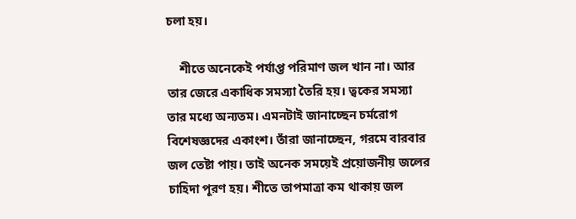চলা হয়।

    শীতে অনেকেই পর্যাপ্ত পরিমাণ জল খান না। আর তার জেরে একাধিক সমস্যা তৈরি হয়। ত্বকের সমস্যা তার মধ্যে অন্যতম। এমনটাই জানাচ্ছেন চর্মরোগ বিশেষজ্ঞদের একাংশ। তাঁরা জানাচ্ছেন, গরমে বারবার জল তেষ্টা পায়। তাই অনেক সময়েই প্রয়োজনীয় জলের চাহিদা পূরণ হয়। শীতে তাপমাত্রা কম থাকায় জল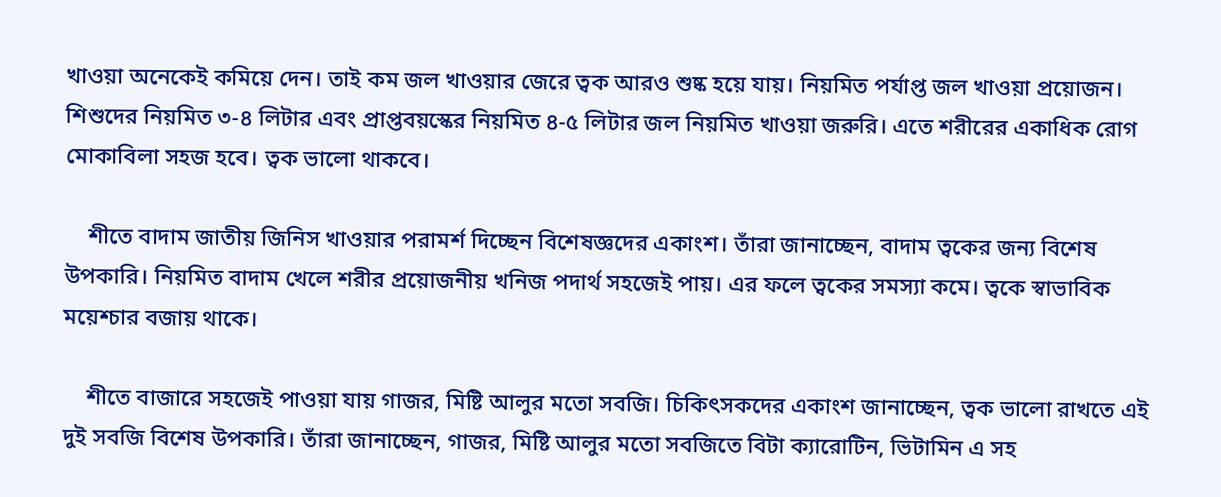খাওয়া অনেকেই কমিয়ে দেন। তাই কম জল খাওয়ার জেরে ত্বক আরও শুষ্ক হয়ে যায়‌। নিয়মিত পর্যাপ্ত জল খাওয়া প্রয়োজন। শিশুদের নিয়মিত ৩-৪ লিটার এবং প্রাপ্তবয়স্কের নিয়মিত ৪-৫ লিটার জল নিয়মিত খাওয়া জরুরি। এতে শরীরের একাধিক রোগ মোকাবিলা সহজ হবে‌। ত্বক ভালো থাকবে।

    শীতে বাদাম জাতীয় জিনিস খাওয়ার পরামর্শ দিচ্ছেন বিশেষজ্ঞদের একাংশ। তাঁরা জানাচ্ছেন, বাদাম ত্বকের জন্য বিশেষ উপকারি। নিয়মিত বাদাম খেলে শরীর প্রয়োজনীয় খনিজ পদার্থ সহজেই পায়‌। এর ফলে ত্বকের সমস্যা কমে। ত্বকে স্বাভাবিক ময়েশ্চার বজায় থাকে।

    শীতে বাজারে সহজেই পাওয়া যায় গাজর, মিষ্টি আলুর মতো সবজি। চিকিৎসকদের একাংশ জানাচ্ছেন, ত্বক ভালো রাখতে এই দুই সবজি বিশেষ উপকারি। তাঁরা জানাচ্ছেন, গাজর, মিষ্টি আলুর মতো সবজিতে বিটা ক্যারোটিন, ভিটামিন এ সহ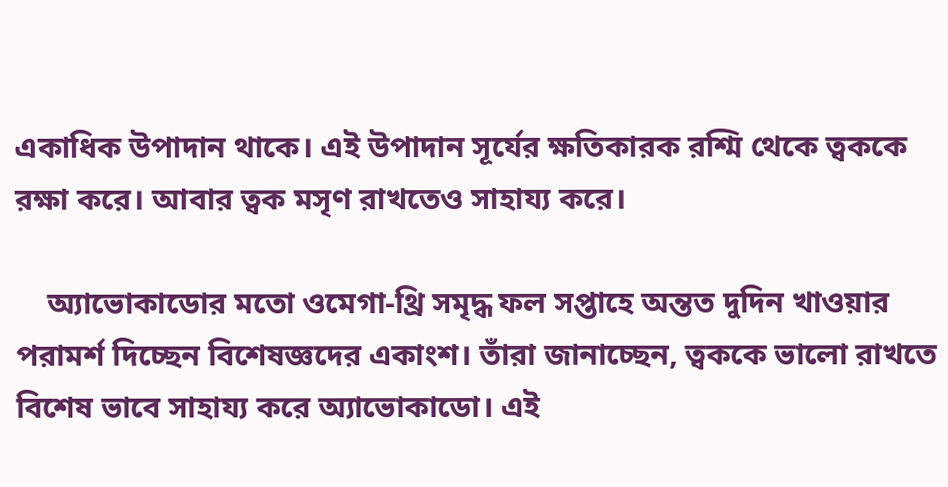একাধিক উপাদান থাকে। এই উপাদান সূর্যের ক্ষতিকারক রশ্মি থেকে ত্বককে রক্ষা করে। আবার ত্বক মসৃণ রাখতেও সাহায্য করে।

    অ্যাভোকাডোর মতো ওমেগা-থ্রি সমৃদ্ধ ফল সপ্তাহে অন্তত দুদিন খাওয়ার পরামর্শ দিচ্ছেন বিশেষজ্ঞদের একাংশ। তাঁরা জানাচ্ছেন, ত্বককে ভালো রাখতে বিশেষ ভাবে সাহায্য করে অ্যাভোকাডো। এই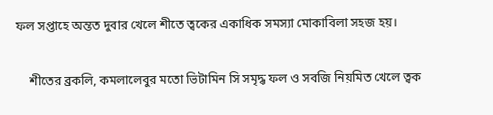ফল সপ্তাহে অন্তত দুবার খেলে শীতে ত্বকের একাধিক সমস্যা মোকাবিলা সহজ হয়।

    শীতের ব্রকলি, কমলালেবুর মতো ভিটামিন সি সমৃদ্ধ ফল ও সবজি নিয়মিত খেলে ত্বক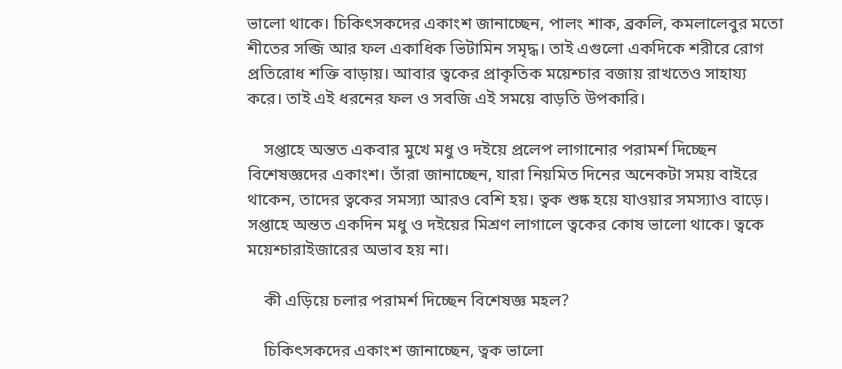ভালো থাকে। চিকিৎসকদের একাংশ জানাচ্ছেন, পালং শাক, ব্রকলি, কমলালেবুর মতো শীতের সব্জি আর ফল একাধিক ভিটামিন সমৃদ্ধ। তাই এগুলো একদিকে শরীরে রোগ প্রতিরোধ শক্তি বাড়ায়। আবার ত্বকের প্রাকৃতিক ময়েশ্চার বজায় রাখতেও সাহায্য করে। তাই এই ধরনের ফল ও সবজি এই সময়ে বাড়তি উপকারি।

    সপ্তাহে অন্তত একবার মুখে মধু ও দইয়ে প্রলেপ লাগানোর পরামর্শ দিচ্ছেন বিশেষজ্ঞদের একাংশ। তাঁরা জানাচ্ছেন, যারা নিয়মিত দিনের অনেকটা সময় বাইরে থাকেন, তাদের ত্বকের সমস্যা আরও বেশি হয়। ত্বক শুষ্ক হয়ে যাওয়ার সমস্যাও বাড়ে। সপ্তাহে অন্তত একদিন মধু ও দইয়ের মিশ্রণ লাগালে ত্বকের কোষ ভালো থাকে। ত্বকে ময়েশ্চারাইজারের অভাব হয় না।

    কী এড়িয়ে চলার পরামর্শ দিচ্ছেন বিশেষজ্ঞ মহল?

    চিকিৎসকদের একাংশ জানাচ্ছেন, ত্বক ভালো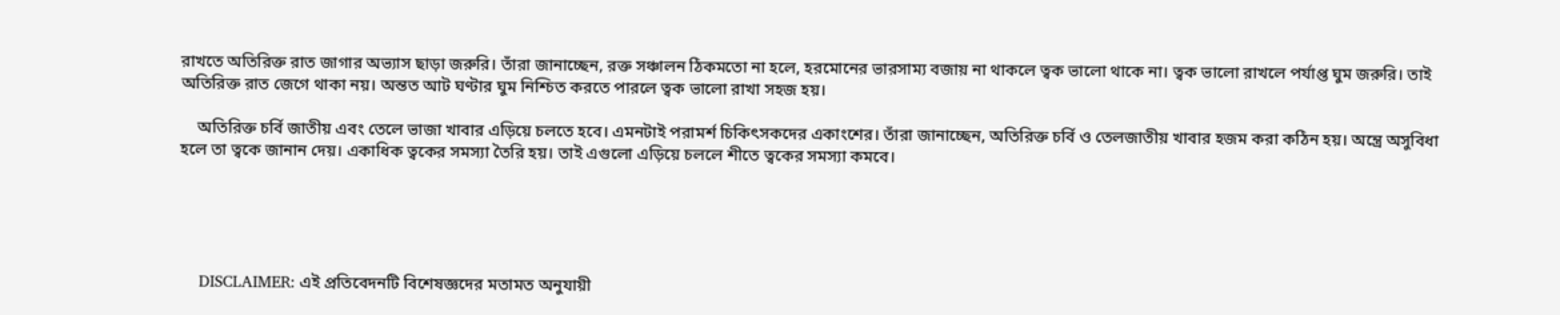রাখতে অতিরিক্ত রাত জাগার অভ্যাস ছাড়া জরুরি। তাঁরা জানাচ্ছেন, রক্ত সঞ্চালন ঠিকমতো না হলে, হরমোনের ভারসাম্য বজায় না থাকলে ত্বক ভালো থাকে না। ত্বক ভালো রাখলে পর্যাপ্ত ঘুম জরুরি। তাই অতিরিক্ত রাত জেগে থাকা নয়। অন্তত আট ঘণ্টার ঘুম নিশ্চিত করতে পারলে ত্বক ভালো রাখা সহজ হয়।

    অতিরিক্ত চর্বি জাতীয় এবং তেলে ভাজা খাবার এড়িয়ে চলতে হবে। এমনটাই পরামর্শ চিকিৎসকদের একাংশের। তাঁরা জানাচ্ছেন, অতিরিক্ত চর্বি ও তেলজাতীয় খাবার হজম করা কঠিন হয়। অন্ত্রে অসুবিধা হলে তা ত্বকে জানান দেয়। একাধিক ত্বকের সমস্যা তৈরি হয়। তাই এগুলো এড়িয়ে চললে শীতে ত্বকের সমস্যা কমবে।





    DISCLAIMER: এই প্রতিবেদনটি বিশেষজ্ঞদের মতামত অনুযায়ী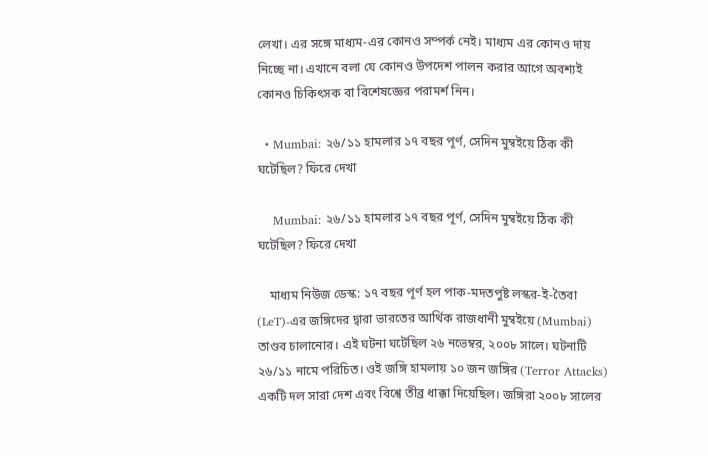লেখা। এর সঙ্গে মাধ্যম-এর কোনও সম্পর্ক নেই। মাধ্যম এর কোনও দায় নিচ্ছে না। এখানে বলা যে কোনও উপদেশ পালন করার আগে অবশ্যই কোনও চিকিৎসক বা বিশেষজ্ঞের পরামর্শ নিন।

  • Mumbai: ২৬/১১ হামলার ১৭ বছর পূর্ণ, সেদিন মুম্বইয়ে ঠিক কী ঘটেছিল? ফিরে দেখা

    Mumbai: ২৬/১১ হামলার ১৭ বছর পূর্ণ, সেদিন মুম্বইয়ে ঠিক কী ঘটেছিল? ফিরে দেখা

    মাধ্যম নিউজ ডেস্ক: ১৭ বছর পূর্ণ হল পাক-মদতপুষ্ট লস্কর-ই-তৈবা (LeT)-এর জঙ্গিদের দ্বারা ভারতের আর্থিক রাজধানী মুম্বইয়ে (Mumbai) তাণ্ডব চালানোর। এই ঘটনা ঘটেছিল ২৬ নভেম্বর, ২০০৮ সালে। ঘটনাটি ২৬/১১ নামে পরিচিত। ওই জঙ্গি হামলায় ১০ জন জঙ্গির (Terror Attacks) একটি দল সারা দেশ এবং বিশ্বে তীব্র ধাক্কা দিয়েছিল। জঙ্গিরা ২০০৮ সালের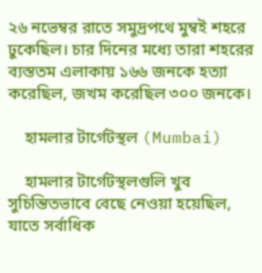২৬ নভেম্বর রাতে সমুদ্রপথে মুম্বই শহরে ঢুকেছিল। চার দিনের মধ্যে তারা শহরের ব্যস্ততম এলাকায় ১৬৬ জনকে হত্যা করেছিল, জখম করেছিল ৩০০ জনকে।

    হামলার টার্গেটস্থল (Mumbai)

    হামলার টার্গেটস্থলগুলি খুব সুচিন্তিতভাবে বেছে নেওয়া হয়েছিল, যাতে সর্বাধিক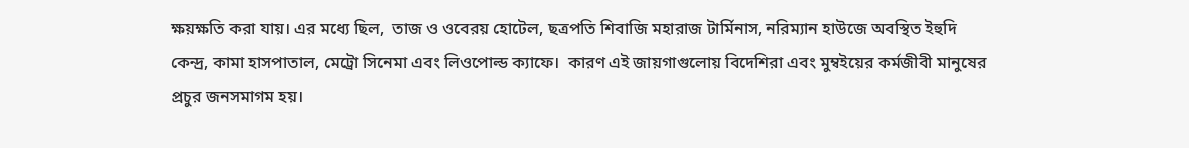ক্ষয়ক্ষতি করা যায়। এর মধ্যে ছিল,  তাজ ও ওবেরয় হোটেল, ছত্রপতি শিবাজি মহারাজ টার্মিনাস, নরিম্যান হাউজে অবস্থিত ইহুদি কেন্দ্র, কামা হাসপাতাল, মেট্রো সিনেমা এবং লিওপোল্ড ক্যাফে।  কারণ এই জায়গাগুলোয় বিদেশিরা এবং মুম্বইয়ের কর্মজীবী মানুষের প্রচুর জনসমাগম হয়।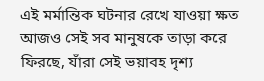এই মর্মান্তিক ঘটনার রেখে যাওয়া ক্ষত আজও সেই সব মানুষকে তাড়া করে ফিরছে, যাঁরা সেই ভয়াবহ দৃশ্য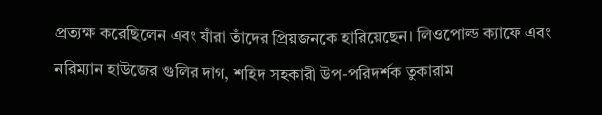প্রত্যক্ষ করেছিলেন এবং যাঁরা তাঁদের প্রিয়জনকে হারিয়েছেন। লিওপোল্ড ক্যাফে এবং নরিম্যান হাউজের গুলির দাগ, শহিদ সহকারী উপ-পরিদর্শক তুকারাম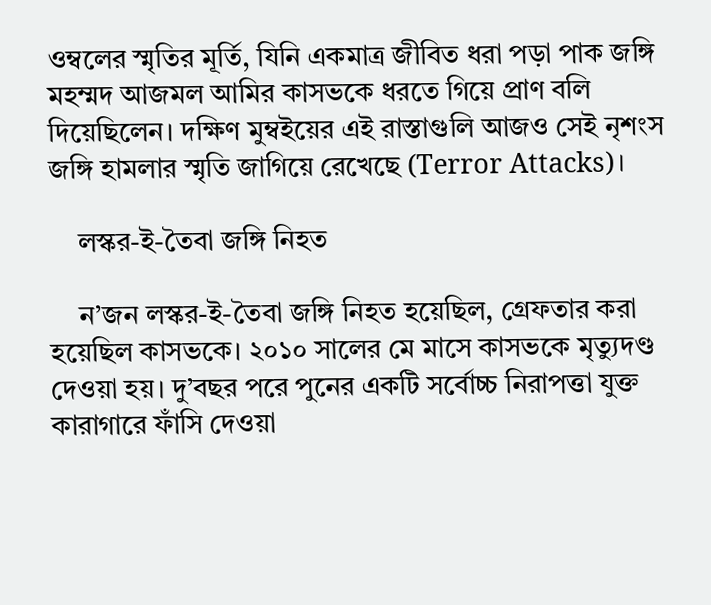ওম্বলের স্মৃতির মূর্তি, যিনি একমাত্র জীবিত ধরা পড়া পাক জঙ্গি মহম্মদ আজমল আমির কাসভকে ধরতে গিয়ে প্রাণ বলি দিয়েছিলেন। দক্ষিণ মুম্বইয়ের এই রাস্তাগুলি আজও সেই নৃশংস জঙ্গি হামলার স্মৃতি জাগিয়ে রেখেছে (Terror Attacks)।

    লস্কর-ই-তৈবা জঙ্গি নিহত

    ন’জন লস্কর-ই-তৈবা জঙ্গি নিহত হয়েছিল, গ্রেফতার করা হয়েছিল কাসভকে। ২০১০ সালের মে মাসে কাসভকে মৃত্যুদণ্ড দেওয়া হয়। দু’বছর পরে পুনের একটি সর্বোচ্চ নিরাপত্তা যুক্ত কারাগারে ফাঁসি দেওয়া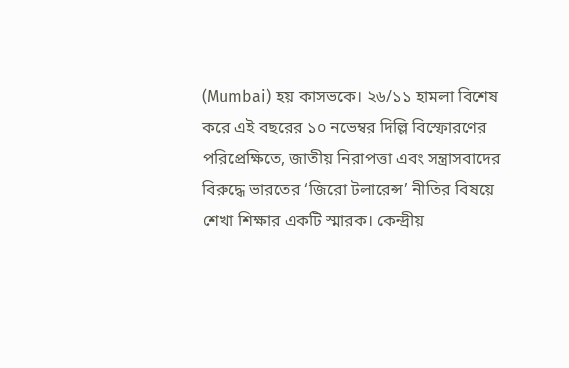(Mumbai) হয় কাসভকে। ২৬/১১ হামলা বিশেষ করে এই বছরের ১০ নভেম্বর দিল্লি বিস্ফোরণের পরিপ্রেক্ষিতে, জাতীয় নিরাপত্তা এবং সন্ত্রাসবাদের বিরুদ্ধে ভারতের ‘জিরো টলারেন্স’ নীতির বিষয়ে শেখা শিক্ষার একটি স্মারক। কেন্দ্রীয়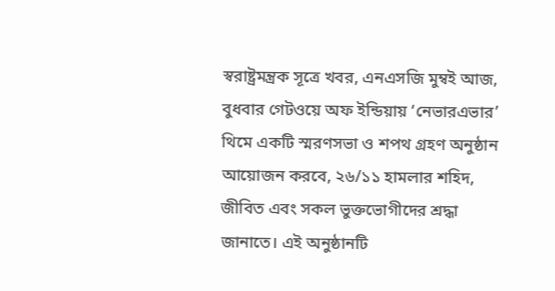স্বরাষ্ট্রমন্ত্রক সূত্রে খবর, এনএসজি মুম্বই আজ, বুধবার গেটওয়ে অফ ইন্ডিয়ায় ‘নেভারএভার’ থিমে একটি স্মরণসভা ও শপথ গ্রহণ অনুষ্ঠান আয়োজন করবে, ২৬/১১ হামলার শহিদ, জীবিত এবং সকল ভুক্তভোগীদের শ্রদ্ধা জানাতে। এই অনুষ্ঠানটি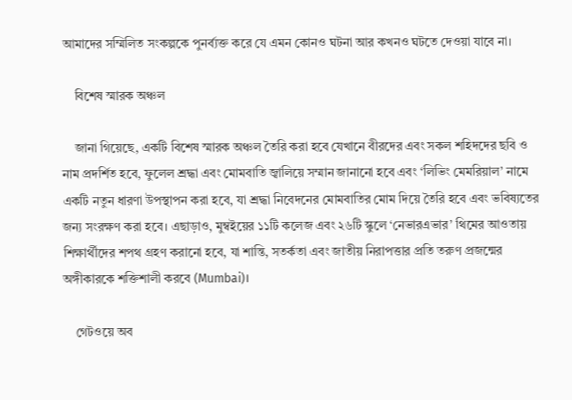আমাদের সম্মিলিত সংকল্পকে পুনর্ব্যক্ত করে যে এমন কোনও ঘটনা আর কখনও ঘটতে দেওয়া যাবে না।

    বিশেষ স্মারক অঞ্চল

    জানা গিয়েছে, একটি বিশেষ স্মারক অঞ্চল তৈরি করা হবে যেখানে বীরদের এবং সকল শহিদদের ছবি ও নাম প্রদর্শিত হবে, ফুলেল শ্রদ্ধা এবং মোমবাতি জ্বালিয়ে সম্মান জানানো হবে এবং ‘লিভিং মেমরিয়াল’ নামে একটি নতুন ধারণা উপস্থাপন করা হবে, যা শ্রদ্ধা নিবেদনের মোমবাতির মোম দিয়ে তৈরি হবে এবং ভবিষ্যতের জন্য সংরক্ষণ করা হবে। এছাড়াও, মুম্বইয়ের ১১টি কলেজ এবং ২৬টি স্কুলে ‘নেভারএভার’ থিমের আওতায় শিক্ষার্থীদের শপথ গ্রহণ করানো হবে, যা শান্তি, সতর্কতা এবং জাতীয় নিরাপত্তার প্রতি তরুণ প্রজন্মের অঙ্গীকারকে শক্তিশালী করবে (Mumbai)।

    গেটওয়ে অব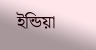ইন্ডিয়া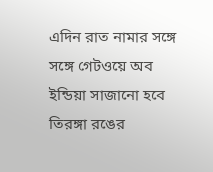এদিন রাত নামার সঙ্গে সঙ্গে গেটওয়ে অব ইন্ডিয়া সাজানো হবে তিরঙ্গা রঙের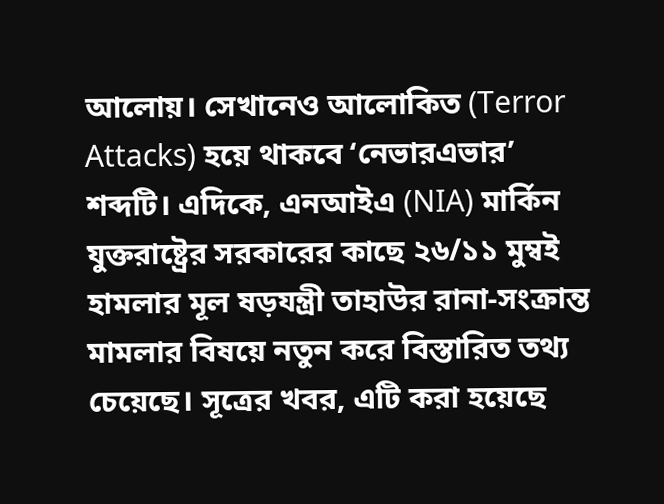আলোয়। সেখানেও আলোকিত (Terror Attacks) হয়ে থাকবে ‘নেভারএভার’ শব্দটি। এদিকে, এনআইএ (NIA) মার্কিন যুক্তরাষ্ট্রের সরকারের কাছে ২৬/১১ মুম্বই হামলার মূল ষড়যন্ত্রী তাহাউর রানা-সংক্রান্ত মামলার বিষয়ে নতুন করে বিস্তারিত তথ্য চেয়েছে। সূত্রের খবর, এটি করা হয়েছে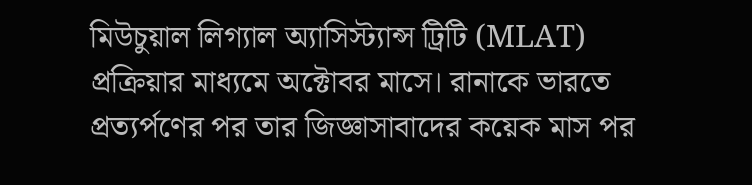মিউচুয়াল লিগ্যাল অ্যাসিস্ট্যান্স ট্রিটি (MLAT) প্রক্রিয়ার মাধ্যমে অক্টোবর মাসে। রানাকে ভারতে প্রত্যর্পণের পর তার জিজ্ঞাসাবাদের কয়েক মাস পর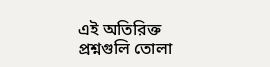এই অতিরিক্ত প্রশ্নগুলি তোলা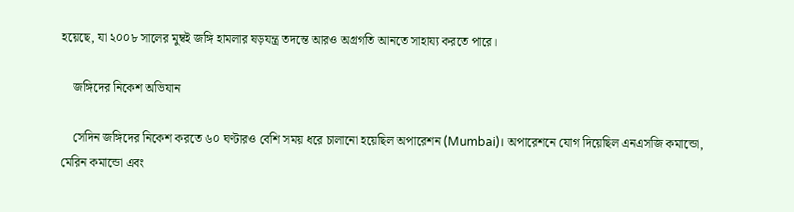হয়েছে, যা ২০০৮ সালের মুম্বই জঙ্গি হামলার ষড়যন্ত্র তদন্তে আরও অগ্রগতি আনতে সাহায্য করতে পারে।

    জঙ্গিদের নিকেশ অভিযান

    সেদিন জঙ্গিদের নিকেশ করতে ৬০ ঘণ্টারও বেশি সময় ধরে চালানো হয়েছিল অপারেশন (Mumbai)। অপারেশনে যোগ দিয়েছিল এনএসজি কমান্ডো, মেরিন কমান্ডো এবং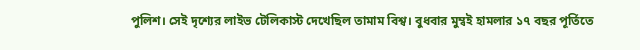পুলিশ। সেই দৃশ্যের লাইভ টেলিকাস্ট দেখেছিল তামাম বিশ্ব। বুধবার মুম্বই হামলার ১৭ বছর পূর্তিতে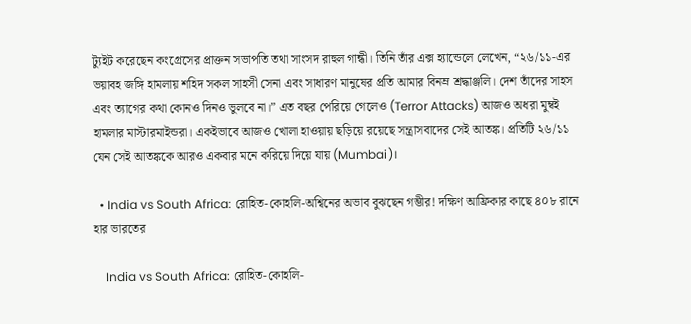ট্যুইট করেছেন কংগ্রেসের প্রাক্তন সভাপতি তথা সাংসদ রাহুল গান্ধী। তিনি তাঁর এক্স হ্যান্ডেলে লেখেন, “২৬/১১-এর ভয়াবহ জঙ্গি হামলায় শহিদ সকল সাহসী সেনা এবং সাধারণ মানুষের প্রতি আমার বিনম্র শ্রদ্ধাঞ্জলি। দেশ তাঁদের সাহস এবং ত্যাগের কথা কোনও দিনও ভুলবে না।” এত বছর পেরিয়ে গেলেও (Terror Attacks) আজও অধরা মুম্বই হামলার মাস্টারমাইন্ডরা। একইভাবে আজও খোলা হাওয়ায় ছড়িয়ে রয়েছে সন্ত্রাসবাদের সেই আতঙ্ক। প্রতিটি ২৬/১১ যেন সেই আতঙ্ককে আরও একবার মনে করিয়ে দিয়ে যায় (Mumbai)।

  • India vs South Africa: রোহিত-কোহলি-অশ্বিনের অভাব বুঝছেন গম্ভীর! দক্ষিণ আফ্রিকার কাছে ৪০৮ রানে হার ভারতের

    India vs South Africa: রোহিত-কোহলি-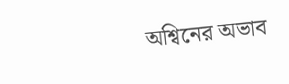অশ্বিনের অভাব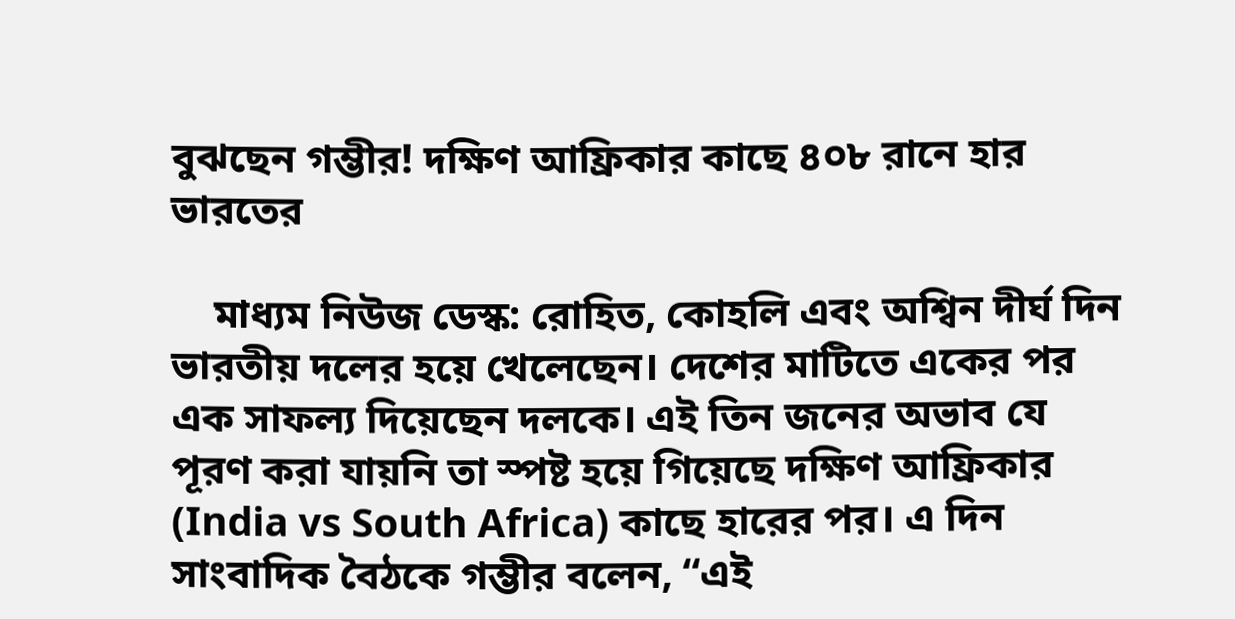বুঝছেন গম্ভীর! দক্ষিণ আফ্রিকার কাছে ৪০৮ রানে হার ভারতের

    মাধ্যম নিউজ ডেস্ক: রোহিত, কোহলি এবং অশ্বিন দীর্ঘ দিন ভারতীয় দলের হয়ে খেলেছেন। দেশের মাটিতে একের পর এক সাফল্য দিয়েছেন দলকে। এই তিন জনের অভাব যে পূরণ করা যায়নি তা স্পষ্ট হয়ে গিয়েছে দক্ষিণ আফ্রিকার (India vs South Africa) কাছে হারের পর। এ দিন সাংবাদিক বৈঠকে গম্ভীর বলেন, “এই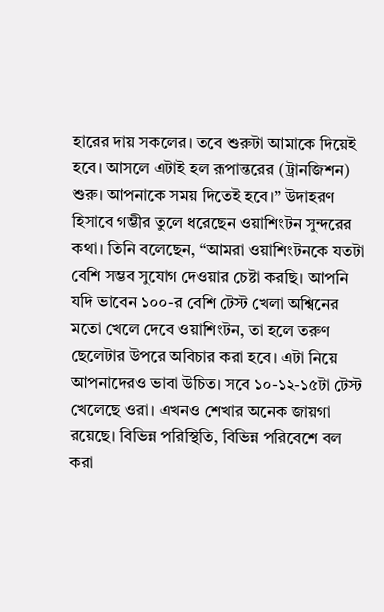হারের দায় সকলের। তবে শুরুটা আমাকে দিয়েই হবে। আসলে এটাই হল রূপান্তরের (ট্রানজিশন) শুরু। আপনাকে সময় দিতেই হবে।” উদাহরণ হিসাবে গম্ভীর তুলে ধরেছেন ওয়াশিংটন সুন্দরের কথা। তিনি বলেছেন, “আমরা ওয়াশিংটনকে যতটা বেশি সম্ভব সুযোগ দেওয়ার চেষ্টা করছি। আপনি যদি ভাবেন ১০০-র বেশি টেস্ট খেলা অশ্বিনের মতো খেলে দেবে ওয়াশিংটন, তা হলে তরুণ ছেলেটার উপরে অবিচার করা হবে। এটা নিয়ে আপনাদেরও ভাবা উচিত। সবে ১০-১২-১৫টা টেস্ট খেলেছে ওরা। এখনও শেখার অনেক জায়গা রয়েছে। বিভিন্ন পরিস্থিতি, বিভিন্ন পরিবেশে বল করা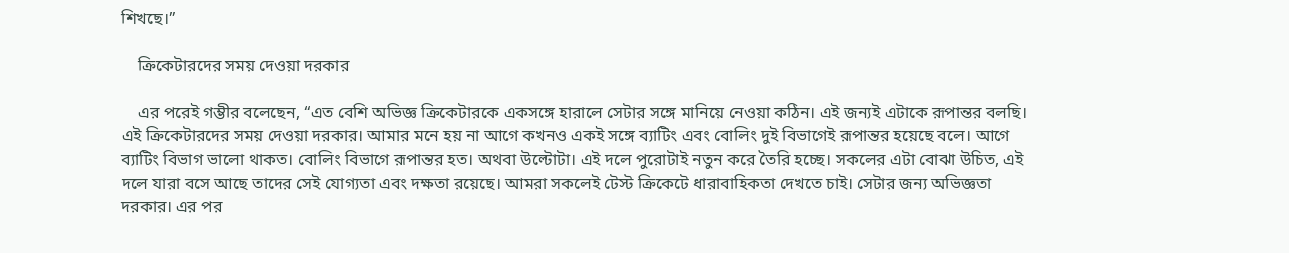শিখছে।”

    ক্রিকেটারদের সময় দেওয়া দরকার

    এর পরেই গম্ভীর বলেছেন, “এত বেশি অভিজ্ঞ ক্রিকেটারকে একসঙ্গে হারালে সেটার সঙ্গে মানিয়ে নেওয়া কঠিন। এই জন্যই এটাকে রূপান্তর বলছি। এই ক্রিকেটারদের সময় দেওয়া দরকার। আমার মনে হয় না আগে কখনও একই সঙ্গে ব্যাটিং এবং বোলিং দুই বিভাগেই রূপান্তর হয়েছে বলে। আগে ব্যাটিং বিভাগ ভালো থাকত। বোলিং বিভাগে রূপান্তর হত। অথবা উল্টোটা। এই দলে পুরোটাই নতুন করে তৈরি হচ্ছে। সকলের এটা বোঝা উচিত, এই দলে যারা বসে আছে তাদের সেই যোগ্যতা এবং দক্ষতা রয়েছে। আমরা সকলেই টেস্ট ক্রিকেটে ধারাবাহিকতা দেখতে চাই। সেটার জন্য অভিজ্ঞতা দরকার। এর পর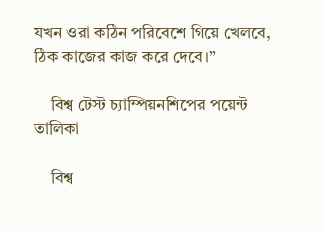যখন ওরা কঠিন পরিবেশে গিয়ে খেলবে, ঠিক কাজের কাজ করে দেবে।”

    বিশ্ব টেস্ট চ্যাম্পিয়নশিপের পয়েন্ট তালিকা

    বিশ্ব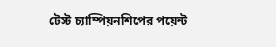টেস্ট চ্যাম্পিয়নশিপের পয়েন্ট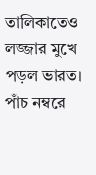তালিকাতেও লজ্জার মুখে পড়ল ভারত। পাঁচ নম্বরে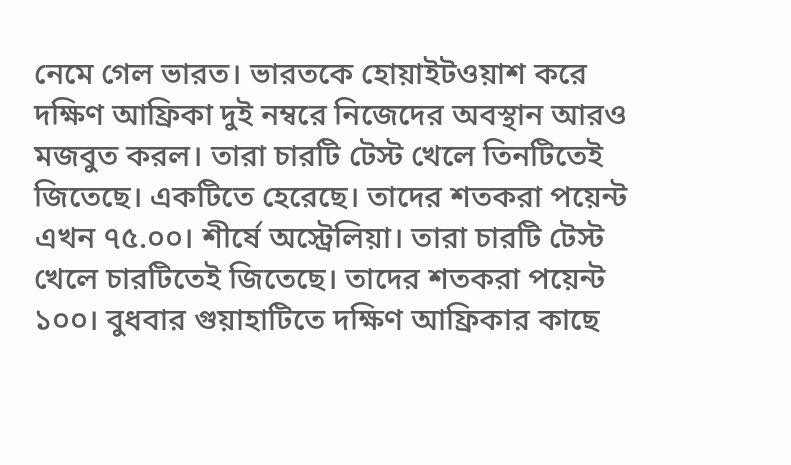নেমে গেল ভারত। ভারতকে হোয়াইটওয়াশ করে দক্ষিণ আফ্রিকা দুই নম্বরে নিজেদের অবস্থান আরও মজবুত করল। তারা চারটি টেস্ট খেলে তিনটিতেই জিতেছে। একটিতে হেরেছে। তাদের শতকরা পয়েন্ট এখন ৭৫.০০। শীর্ষে অস্ট্রেলিয়া। তারা চারটি টেস্ট খেলে চারটিতেই জিতেছে। তাদের শতকরা পয়েন্ট ১০০। বুধবার গুয়াহাটিতে দক্ষিণ আফ্রিকার কাছে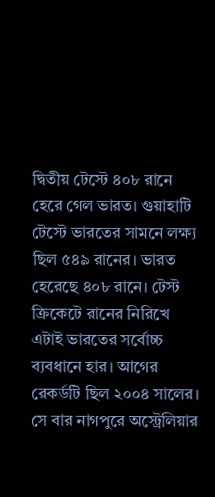দ্বিতীয় টেস্টে ৪০৮ রানে হেরে গেল ভারত। গুয়াহাটি টেস্টে ভারতের সামনে লক্ষ্য ছিল ৫৪৯ রানের। ভারত হেরেছে ৪০৮ রানে। টেস্ট ক্রিকেটে রানের নিরিখে এটাই ভারতের সর্বোচ্চ ব্যবধানে হার। আগের রেকর্ডটি ছিল ২০০৪ সালের। সে বার নাগপুরে অস্ট্রেলিয়ার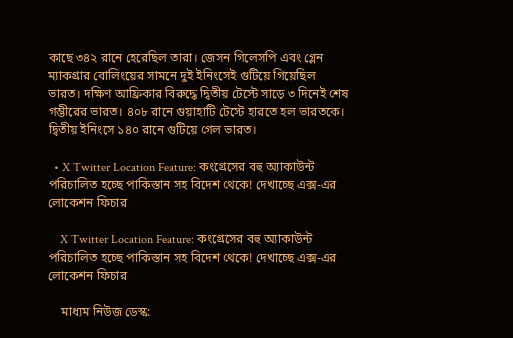কাছে ৩৪২ রানে হেরেছিল তারা। জেসন গিলেসপি এবং গ্লেন ম্যাকগ্রার বোলিংয়ের সামনে দুই ইনিংসেই গুটিয়ে গিয়েছিল ভারত। দক্ষিণ আফ্রিকার বিরুদ্ধে দ্বিতীয় টেস্টে সাড়ে ৩ দিনেই শেষ গম্ভীরের ভারত। ৪০৮ রানে গুয়াহাটি টেস্টে হারতে হল ভারতকে। দ্বিতীয় ইনিংসে ১৪০ রানে গুটিয়ে গেল ভারত।

  • X Twitter Location Feature: কংগ্রেসের বহু অ্যাকাউন্ট পরিচালিত হচ্ছে পাকিস্তান সহ বিদেশ থেকে! দেখাচ্ছে এক্স-এর লোকেশন ফিচার

    X Twitter Location Feature: কংগ্রেসের বহু অ্যাকাউন্ট পরিচালিত হচ্ছে পাকিস্তান সহ বিদেশ থেকে! দেখাচ্ছে এক্স-এর লোকেশন ফিচার

    মাধ্যম নিউজ ডেস্ক: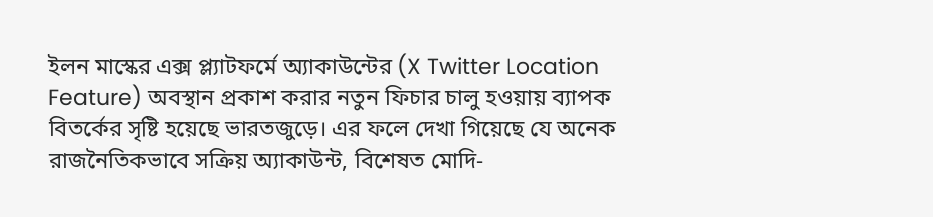ইলন মাস্কের এক্স প্ল্যাটফর্মে অ্যাকাউন্টের (X Twitter Location Feature) অবস্থান প্রকাশ করার নতুন ফিচার চালু হওয়ায় ব্যাপক বিতর্কের সৃষ্টি হয়েছে ভারতজুড়ে। এর ফলে দেখা গিয়েছে যে অনেক রাজনৈতিকভাবে সক্রিয় অ্যাকাউন্ট, বিশেষত মোদি-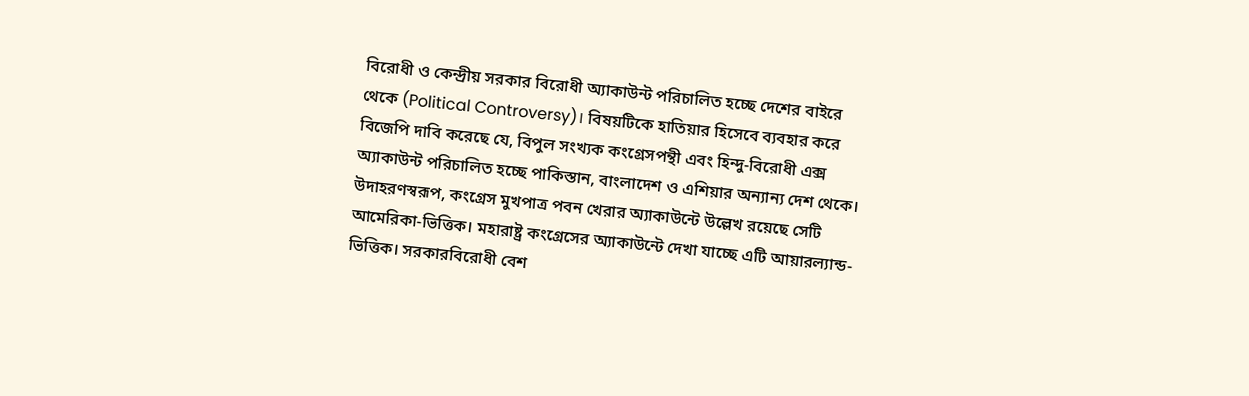বিরোধী ও কেন্দ্রীয় সরকার বিরোধী অ্যাকাউন্ট পরিচালিত হচ্ছে দেশের বাইরে থেকে (Political Controversy)। বিষয়টিকে হাতিয়ার হিসেবে ব্যবহার করে বিজেপি দাবি করেছে যে, বিপুল সংখ্যক কংগ্রেসপন্থী এবং হিন্দু-বিরোধী এক্স অ্যাকাউন্ট পরিচালিত হচ্ছে পাকিস্তান, বাংলাদেশ ও এশিয়ার অন্যান্য দেশ থেকে। উদাহরণস্বরূপ, কংগ্রেস মুখপাত্র পবন খেরার অ্যাকাউন্টে উল্লেখ রয়েছে সেটি আমেরিকা-ভিত্তিক। মহারাষ্ট্র কংগ্রেসের অ্যাকাউন্টে দেখা যাচ্ছে এটি আয়ারল্যান্ড-ভিত্তিক। সরকারবিরোধী বেশ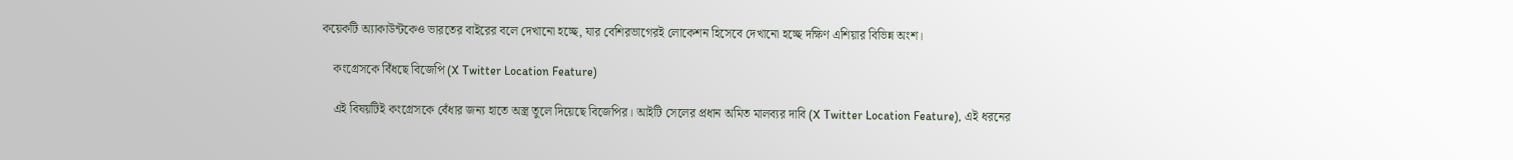কয়েকটি অ্যাকাউন্টকেও ভারতের বাইরের বলে দেখানো হচ্ছে, যার বেশিরভাগেরই লোকেশন হিসেবে দেখানো হচ্ছে দক্ষিণ এশিয়ার বিভিন্ন অংশ।

    কংগ্রেসকে বিঁধছে বিজেপি (X Twitter Location Feature)

    এই বিষয়টিই কংগ্রেসকে বেঁধার জন্য হাতে অস্ত্র তুলে দিয়েছে বিজেপির। আইটি সেলের প্রধান অমিত মালব্যর দাবি (X Twitter Location Feature), এই ধরনের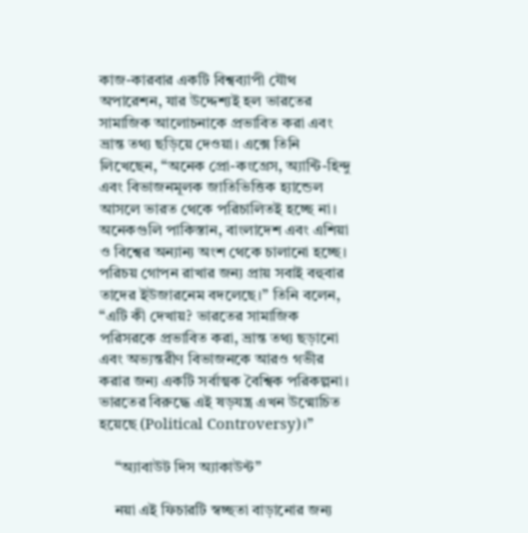কাজ-কারবার একটি বিশ্বব্যাপী যৌথ অপারেশন, যার উদ্দেশ্যই হল ভারতের সামাজিক আলোচনাকে প্রভাবিত করা এবং ভ্রান্ত তথ্য ছড়িয়ে দেওয়া। এক্সে তিনি লিখেছেন, “অনেক প্রো-কংগ্রেস, অ্যান্টি-হিন্দু এবং বিভাজনমূলক জাতিভিত্তিক হ্যান্ডেল আসলে ভারত থেকে পরিচালিতই হচ্ছে না। অনেকগুলি পাকিস্তান, বাংলাদেশ এবং এশিয়া ও বিশ্বের অন্যান্য অংশ থেকে চালানো হচ্ছে। পরিচয় গোপন রাখার জন্য প্রায় সবাই বহুবার তাদের ইউজারনেম বদলেছে।” তিনি বলেন, “এটি কী দেখায়? ভারতের সামাজিক পরিসরকে প্রভাবিত করা, ভ্রান্ত তথ্য ছড়ানো এবং অভ্যন্তরীণ বিভাজনকে আরও গভীর করার জন্য একটি সর্বাত্মক বৈশ্বিক পরিকল্পনা। ভারতের বিরুদ্ধে এই ষড়যন্ত্র এখন উন্মোচিত হয়েছে (Political Controversy)।”

    “অ্যাবাউট দিস অ্যাকাউন্ট”

    নয়া এই ফিচারটি স্বচ্ছতা বাড়ানোর জন্য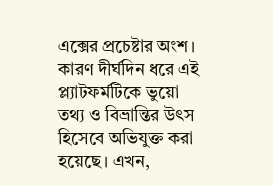এক্সের প্রচেষ্টার অংশ। কারণ দীর্ঘদিন ধরে এই প্ল্যাটফর্মটিকে ভুয়ো তথ্য ও বিভ্রান্তির উৎস হিসেবে অভিযুক্ত করা হয়েছে। এখন,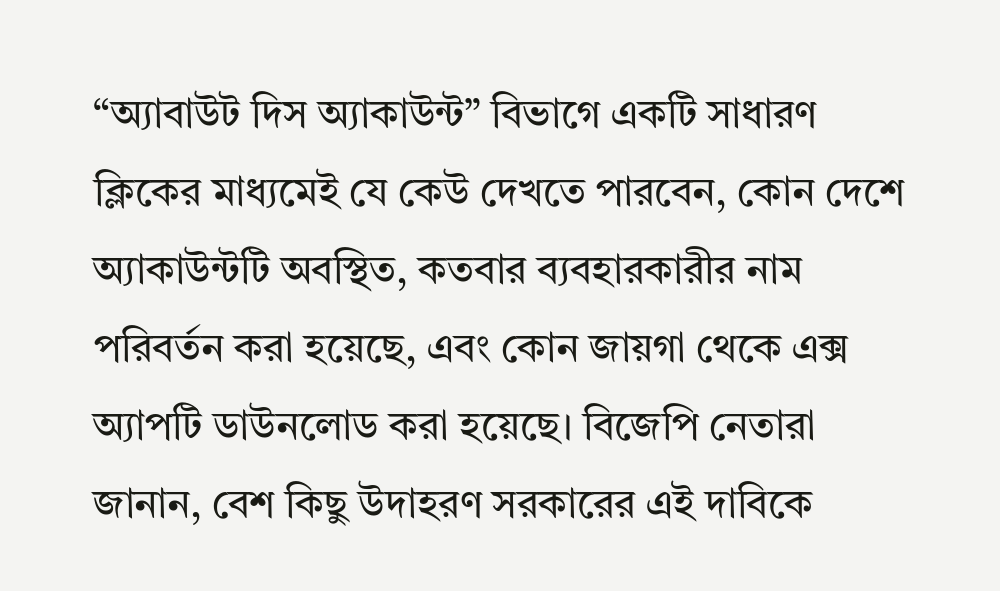“অ্যাবাউট দিস অ্যাকাউন্ট” বিভাগে একটি সাধারণ ক্লিকের মাধ্যমেই যে কেউ দেখতে পারবেন, কোন দেশে অ্যাকাউন্টটি অবস্থিত, কতবার ব্যবহারকারীর নাম পরিবর্তন করা হয়েছে, এবং কোন জায়গা থেকে এক্স অ্যাপটি ডাউনলোড করা হয়েছে। বিজেপি নেতারা জানান, বেশ কিছু উদাহরণ সরকারের এই দাবিকে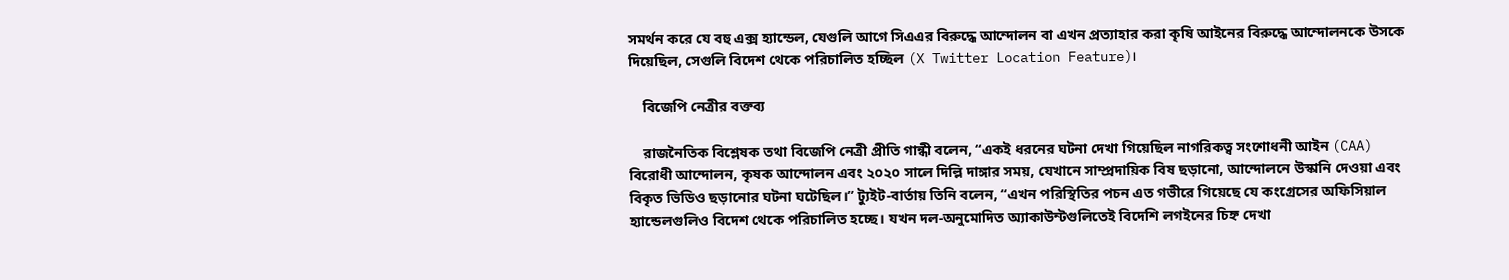সমর্থন করে যে বহু এক্স হ্যান্ডেল, যেগুলি আগে সিএএর বিরুদ্ধে আন্দোলন বা এখন প্রত্যাহার করা কৃষি আইনের বিরুদ্ধে আন্দোলনকে উসকে দিয়েছিল, সেগুলি বিদেশ থেকে পরিচালিত হচ্ছিল (X Twitter Location Feature)।

    বিজেপি নেত্রীর বক্তব্য

    রাজনৈতিক বিশ্লেষক তথা বিজেপি নেত্রী প্রীতি গান্ধী বলেন, “একই ধরনের ঘটনা দেখা গিয়েছিল নাগরিকত্ব সংশোধনী আইন (CAA) বিরোধী আন্দোলন, কৃষক আন্দোলন এবং ২০২০ সালে দিল্লি দাঙ্গার সময়, যেখানে সাম্প্রদায়িক বিষ ছড়ানো, আন্দোলনে উস্কানি দেওয়া এবং বিকৃত ভিডিও ছড়ানোর ঘটনা ঘটেছিল।” ট্যুইট-বার্তায় তিনি বলেন, “এখন পরিস্থিতির পচন এত গভীরে গিয়েছে যে কংগ্রেসের অফিসিয়াল হ্যান্ডেলগুলিও বিদেশ থেকে পরিচালিত হচ্ছে। যখন দল-অনুমোদিত অ্যাকাউন্টগুলিতেই বিদেশি লগইনের চিহ্ন দেখা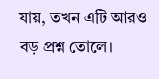যায়, তখন এটি আরও বড় প্রশ্ন তোলে।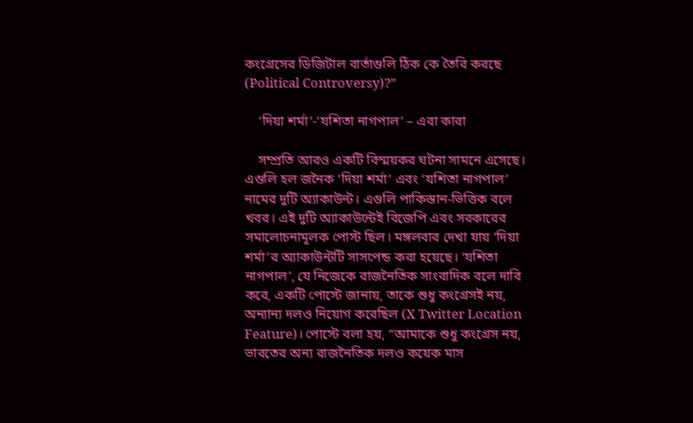কংগ্রেসের ডিজিটাল বার্তাগুলি ঠিক কে তৈরি করছে (Political Controversy)?”

    ‘দিয়া শর্মা’-‘যশিতা নাগপাল’ – এরা কারা

    সম্প্রতি আরও একটি বিস্ময়কর ঘটনা সামনে এসেছে। এগুলি হল জনৈক ‘দিয়া শর্মা’ এবং ‘যশিতা নাগপাল’ নামের দুটি অ্যাকাউন্ট। এগুলি পাকিস্তান-ভিত্তিক বলে খবর। এই দুটি অ্যাকাউন্টেই বিজেপি এবং সরকারের সমালোচনামূলক পোস্ট ছিল। মঙ্গলবার দেখা যায় ‘দিয়া শর্মা’র অ্যাকাউন্টটি সাসপেন্ড করা হয়েছে। ‘যশিতা নাগপাল’, যে নিজেকে রাজনৈতিক সাংবাদিক বলে দাবি করে, একটি পোস্টে জানায়, তাকে শুধু কংগ্রেসই নয়, অন্যান্য দলও নিয়োগ করেছিল (X Twitter Location Feature)। পোস্টে বলা হয়, “আমাকে শুধু কংগ্রেস নয়, ভারতের অন্য রাজনৈতিক দলও কয়েক মাস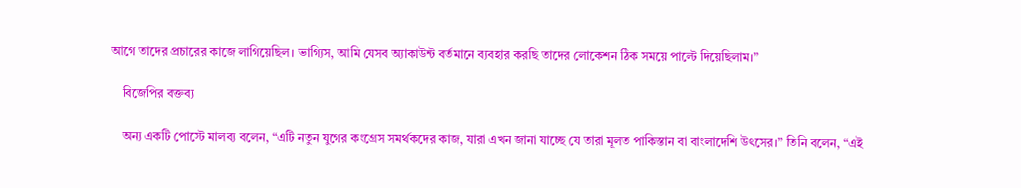আগে তাদের প্রচারের কাজে লাগিয়েছিল। ভাগ্যিস, আমি যেসব অ্যাকাউন্ট বর্তমানে ব্যবহার করছি তাদের লোকেশন ঠিক সময়ে পাল্টে দিয়েছিলাম।”

    বিজেপির বক্তব্য

    অন্য একটি পোস্টে মালব্য বলেন, “এটি নতুন যুগের কংগ্রেস সমর্থকদের কাজ, যারা এখন জানা যাচ্ছে যে তারা মূলত পাকিস্তান বা বাংলাদেশি উৎসের।” তিনি বলেন, “এই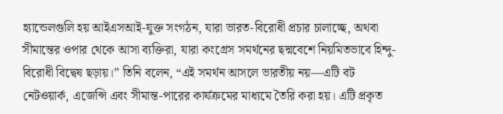হ্যান্ডেলগুলি হয় আইএসআই-যুক্ত সংগঠন, যারা ভারত-বিরোধী প্রচার চালাচ্ছে, অথবা সীমান্তের ওপার থেকে আসা ব্যক্তিরা, যারা কংগ্রেস সমর্থনের ছদ্মবেশে নিয়মিতভাবে হিন্দু-বিরোধী বিদ্বেষ ছড়ায়।” তিনি বলেন, “এই সমর্থন আসলে ভারতীয় নয়—এটি বট নেটওয়ার্ক, এজেন্সি এবং সীমান্ত-পারের কার্যক্রমের মাধ্যমে তৈরি করা হয়। এটি প্রকৃত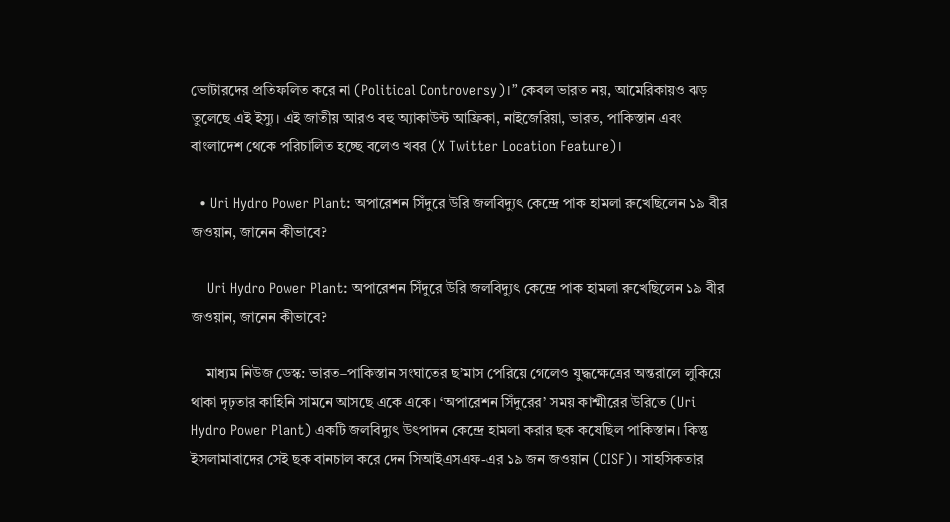ভোটারদের প্রতিফলিত করে না (Political Controversy)।” কেবল ভারত নয়, আমেরিকায়ও ঝড় তুলেছে এই ইস্যু। এই জাতীয় আরও বহু অ্যাকাউন্ট আফ্রিকা, নাইজেরিয়া, ভারত, পাকিস্তান এবং বাংলাদেশ থেকে পরিচালিত হচ্ছে বলেও খবর (X Twitter Location Feature)।

  • Uri Hydro Power Plant: অপারেশন সিঁদুরে উরি জলবিদ্যুৎ কেন্দ্রে পাক হামলা রুখেছিলেন ১৯ বীর জওয়ান, জানেন কীভাবে?

    Uri Hydro Power Plant: অপারেশন সিঁদুরে উরি জলবিদ্যুৎ কেন্দ্রে পাক হামলা রুখেছিলেন ১৯ বীর জওয়ান, জানেন কীভাবে?

    মাধ্যম নিউজ ডেস্ক: ভারত–পাকিস্তান সংঘাতের ছ’মাস পেরিয়ে গেলেও যুদ্ধক্ষেত্রের অন্তরালে লুকিয়ে থাকা দৃঢ়তার কাহিনি সামনে আসছে একে একে। ‘অপারেশন সিঁদুরের’ সময় কাশ্মীরের উরিতে (Uri Hydro Power Plant) একটি জলবিদ্যুৎ উৎপাদন কেন্দ্রে হামলা করার ছক কষেছিল পাকিস্তান। কিন্তু ইসলামাবাদের সেই ছক বানচাল করে দেন সিআইএসএফ-এর ১৯ জন জওয়ান (CISF)। সাহসিকতার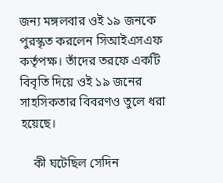জন্য মঙ্গলবার ওই ১৯ জনকে পুরস্কৃত করলেন সিআইএসএফ কর্তৃপক্ষ। তাঁদের তরফে একটি বিবৃতি দিয়ে ওই ১৯ জনের সাহসিকতার বিবরণও তুলে ধরা হয়েছে।

    কী ঘটেছিল সেদিন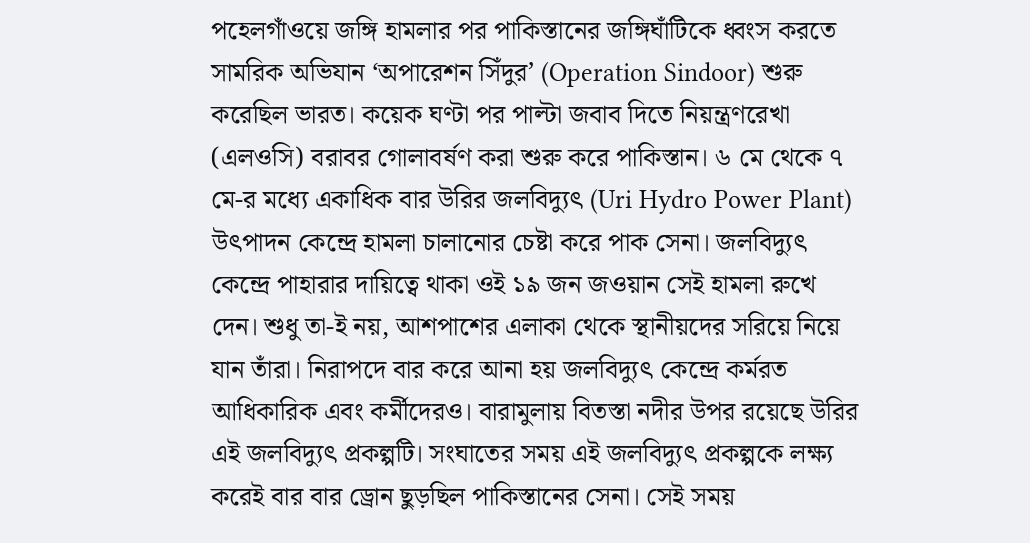পহেলগাঁওয়ে জঙ্গি হামলার পর পাকিস্তানের জঙ্গিঘাঁটিকে ধ্বংস করতে সামরিক অভিযান ‘অপারেশন সিঁদুর’ (Operation Sindoor) শুরু করেছিল ভারত। কয়েক ঘণ্টা পর পাল্টা জবাব দিতে নিয়ন্ত্রণরেখা (এলওসি) বরাবর গোলাবর্ষণ করা শুরু করে পাকিস্তান। ৬ মে থেকে ৭ মে-র মধ্যে একাধিক বার উরির জলবিদ্যুৎ (Uri Hydro Power Plant) উৎপাদন কেন্দ্রে হামলা চালানোর চেষ্টা করে পাক সেনা। জলবিদ্যুৎ কেন্দ্রে পাহারার দায়িত্বে থাকা ওই ১৯ জন জওয়ান সেই হামলা রুখে দেন। শুধু তা-ই নয়, আশপাশের এলাকা থেকে স্থানীয়দের সরিয়ে নিয়ে যান তাঁরা। নিরাপদে বার করে আনা হয় জলবিদ্যুৎ কেন্দ্রে কর্মরত আধিকারিক এবং কর্মীদেরও। বারামুলায় বিতস্তা নদীর উপর রয়েছে উরির এই জলবিদ্যুৎ প্রকল্পটি। সংঘাতের সময় এই জলবিদ্যুৎ প্রকল্পকে লক্ষ্য করেই বার বার ড্রোন ছুড়ছিল পাকিস্তানের সেনা। সেই সময়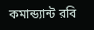কমান্ড্যান্ট রবি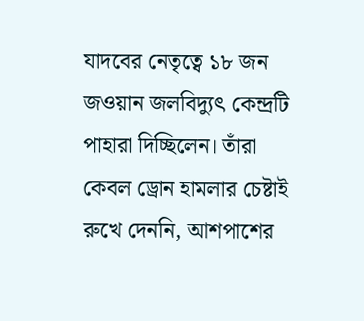যাদবের নেতৃত্বে ১৮ জন জওয়ান জলবিদ্যুৎ কেন্দ্রটি পাহারা দিচ্ছিলেন। তাঁরা কেবল ড্রোন হামলার চেষ্টাই রুখে দেননি, আশপাশের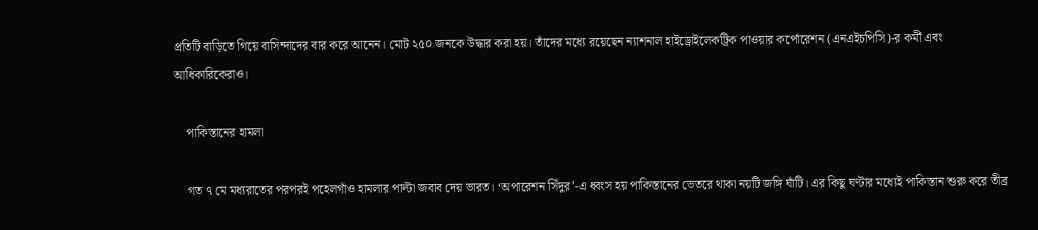প্রতিটি বাড়িতে গিয়ে বাসিন্দাদের বার করে আনেন। মোট ২৫০ জনকে উদ্ধার করা হয়। তাঁদের মধ্যে রয়েছেন ন্যাশনাল হাইড্রোইলেকট্রিক পাওয়ার কর্পোরেশন (এনএইচপিসি)-র কর্মী এবং আধিকারিকেরাও।

    পাকিস্তানের হামলা

    গত ৭ মে মধ্যরাতের পরপরই পহেলগাঁও হামলার পাল্টা জবাব দেয় ভারত। ‘অপারেশন সিঁদুর’-এ ধ্বংস হয় পাকিস্তানের ভেতরে থাকা নয়টি জঙ্গি ঘাঁটি। এর কিছু ঘণ্টার মধ্যেই পাকিস্তান শুরু করে তীব্র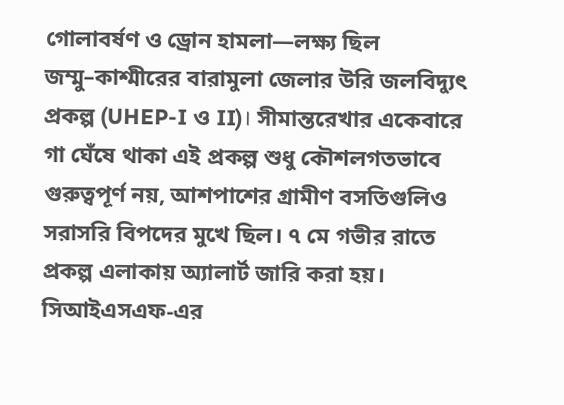গোলাবর্ষণ ও ড্রোন হামলা—লক্ষ্য ছিল জম্মু–কাশ্মীরের বারামুলা জেলার উরি জলবিদ্যুৎ প্রকল্প (UHEP-I ও II)। সীমান্তরেখার একেবারে গা ঘেঁষে থাকা এই প্রকল্প শুধু কৌশলগতভাবে গুরুত্বপূর্ণ নয়, আশপাশের গ্রামীণ বসতিগুলিও সরাসরি বিপদের মুখে ছিল। ৭ মে গভীর রাতে প্রকল্প এলাকায় অ্যালার্ট জারি করা হয়। সিআইএসএফ-এর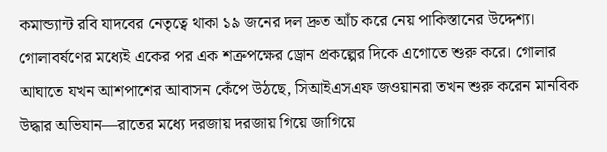কমান্ড্যান্ট রবি যাদবের নেতৃত্বে থাকা ১৯ জনের দল দ্রুত আঁচ করে নেয় পাকিস্তানের উদ্দেশ্য। গোলাবর্ষণের মধ্যেই একের পর এক শত্রুপক্ষের ড্রোন প্রকল্পের দিকে এগোতে শুরু করে। গোলার আঘাতে যখন আশপাশের আবাসন কেঁপে উঠছে, সিআইএসএফ জওয়ানরা তখন শুরু করেন মানবিক উদ্ধার অভিযান—রাতের মধ্যে দরজায় দরজায় গিয়ে জাগিয়ে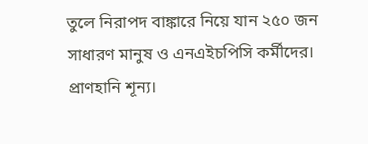তুলে নিরাপদ বাঙ্কারে নিয়ে যান ২৫০ জন সাধারণ মানুষ ও এনএইচপিসি কর্মীদের। প্রাণহানি শূন্য।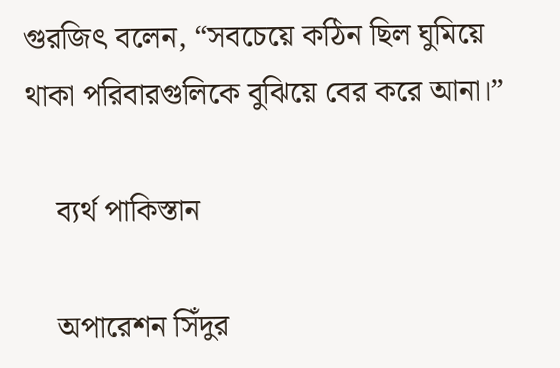গুরজিৎ বলেন, “সবচেয়ে কঠিন ছিল ঘুমিয়ে থাকা পরিবারগুলিকে বুঝিয়ে বের করে আনা।”

    ব্যর্থ পাকিস্তান

    অপারেশন সিঁদুর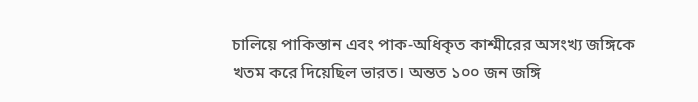চালিয়ে পাকিস্তান এবং পাক-অধিকৃত কাশ্মীরের অসংখ্য জঙ্গিকে খতম করে দিয়েছিল ভারত। অন্তত ১০০ জন জঙ্গি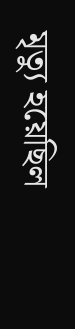মৃত্যু হয়েছিল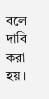বলে দাবি করা হয়।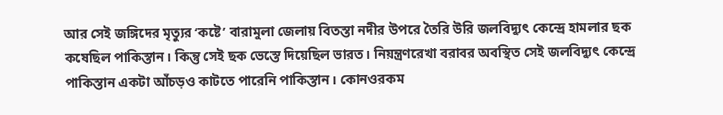আর সেই জঙ্গিদের মৃত্যুর ‘কষ্টে’ বারামুলা জেলায় বিতস্তা নদীর উপরে তৈরি উরি জলবিদ্যুৎ কেন্দ্রে হামলার ছক কষেছিল পাকিস্তান। কিন্তু সেই ছক ভেস্তে দিয়েছিল ভারত। নিয়ন্ত্রণরেখা বরাবর অবস্থিত সেই জলবিদ্যুৎ কেন্দ্রে পাকিস্তান একটা আঁচড়ও কাটতে পারেনি পাকিস্তান। কোনওরকম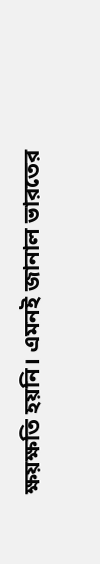ক্ষয়ক্ষতি হয়নি। এমনই জানাল ভারতের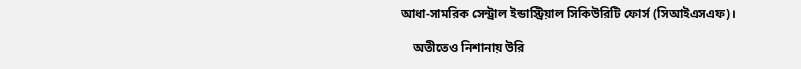আধা-সামরিক সেন্ট্রাল ইন্ডাস্ট্রিয়াল সিকিউরিটি ফোর্স (সিআইএসএফ)।

    অতীতেও নিশানায় উরি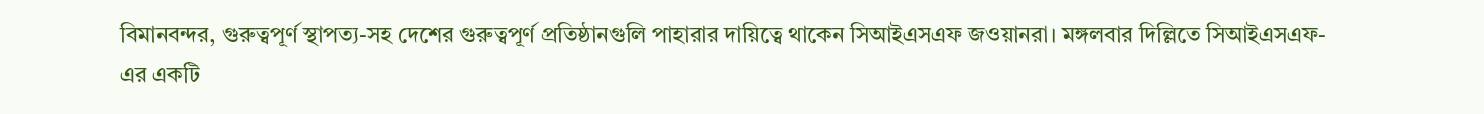বিমানবন্দর, গুরুত্বপূর্ণ স্থাপত্য-সহ দেশের গুরুত্বপূর্ণ প্রতিষ্ঠানগুলি পাহারার দায়িত্বে থাকেন সিআইএসএফ জওয়ানরা। মঙ্গলবার দিল্লিতে সিআইএসএফ-এর একটি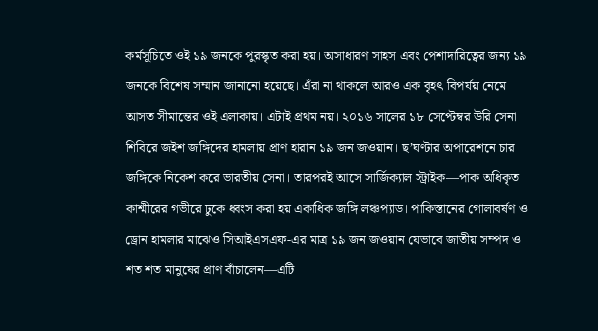কর্মসূচিতে ওই ১৯ জনকে পুরস্কৃত করা হয়। অসাধারণ সাহস এবং পেশাদারিত্বের জন্য ১৯ জনকে বিশেষ সম্মান জানানো হয়েছে। এঁরা না থাকলে আরও এক বৃহৎ বিপর্যয় নেমে আসত সীমান্তের ওই এলাকায়। এটাই প্রথম নয়। ২০১৬ সালের ১৮ সেপ্টেম্বর উরি সেনা শিবিরে জইশ জঙ্গিদের হামলায় প্রাণ হারান ১৯ জন জওয়ান। ছ’ঘণ্টার অপারেশনে চার জঙ্গিকে নিকেশ করে ভারতীয় সেনা। তারপরই আসে সার্জিক্যাল স্ট্রাইক—পাক অধিকৃত কাশ্মীরের গভীরে ঢুকে ধ্বংস করা হয় একাধিক জঙ্গি লঞ্চপ্যাড। পাকিস্তানের গোলাবর্ষণ ও ড্রোন হামলার মাঝেও সিআইএসএফ-এর মাত্র ১৯ জন জওয়ান যেভাবে জাতীয় সম্পদ ও শত শত মানুষের প্রাণ বাঁচালেন—এটি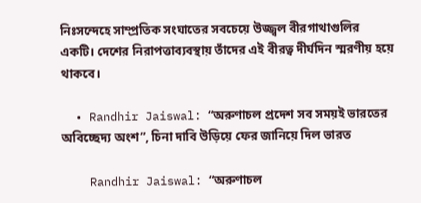নিঃসন্দেহে সাম্প্রতিক সংঘাতের সবচেয়ে উজ্জ্বল বীরগাথাগুলির একটি। দেশের নিরাপত্তাব্যবস্থায় তাঁদের এই বীরত্ব দীর্ঘদিন স্মরণীয় হয়ে থাকবে।

  • Randhir Jaiswal: “অরুণাচল প্রদেশ সব সময়ই ভারতের অবিচ্ছেদ্য অংশ”, চিনা দাবি উড়িয়ে ফের জানিয়ে দিল ভারত

    Randhir Jaiswal: “অরুণাচল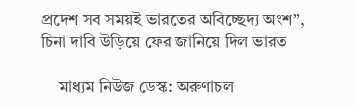প্রদেশ সব সময়ই ভারতের অবিচ্ছেদ্য অংশ”, চিনা দাবি উড়িয়ে ফের জানিয়ে দিল ভারত

    মাধ্যম নিউজ ডেস্ক: অরুণাচল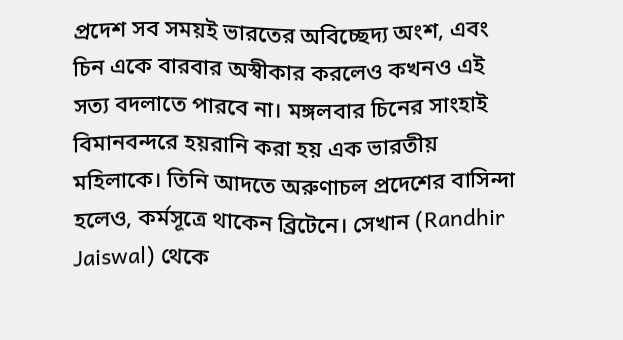প্রদেশ সব সময়ই ভারতের অবিচ্ছেদ্য অংশ, এবং চিন একে বারবার অস্বীকার করলেও কখনও এই সত্য বদলাতে পারবে না। মঙ্গলবার চিনের সাংহাই বিমানবন্দরে হয়রানি করা হয় এক ভারতীয় মহিলাকে। তিনি আদতে অরুণাচল প্রদেশের বাসিন্দা হলেও, কর্মসূত্রে থাকেন ব্রিটেনে। সেখান (Randhir Jaiswal) থেকে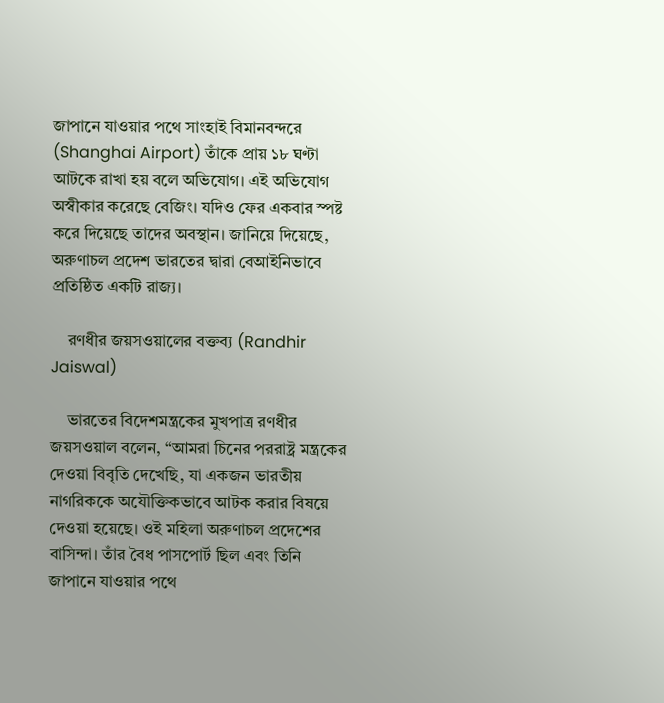জাপানে যাওয়ার পথে সাংহাই বিমানবন্দরে (Shanghai Airport) তাঁকে প্রায় ১৮ ঘণ্টা আটকে রাখা হয় বলে অভিযোগ। এই অভিযোগ অস্বীকার করেছে বেজিং। যদিও ফের একবার স্পষ্ট করে দিয়েছে তাদের অবস্থান। জানিয়ে দিয়েছে, অরুণাচল প্রদেশ ভারতের দ্বারা বেআইনিভাবে প্রতিষ্ঠিত একটি রাজ্য।

    রণধীর জয়সওয়ালের বক্তব্য (Randhir Jaiswal)

    ভারতের বিদেশমন্ত্রকের মুখপাত্র রণধীর জয়সওয়াল বলেন, “আমরা চিনের পররাষ্ট্র মন্ত্রকের দেওয়া বিবৃতি দেখেছি, যা একজন ভারতীয় নাগরিককে অযৌক্তিকভাবে আটক করার বিষয়ে দেওয়া হয়েছে। ওই মহিলা অরুণাচল প্রদেশের বাসিন্দা। তাঁর বৈধ পাসপোর্ট ছিল এবং তিনি জাপানে যাওয়ার পথে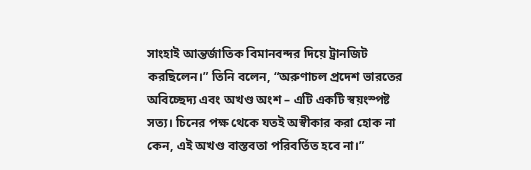সাংহাই আন্তর্জাতিক বিমানবন্দর দিয়ে ট্রানজিট করছিলেন।” তিনি বলেন, “অরুণাচল প্রদেশ ভারতের অবিচ্ছেদ্য এবং অখণ্ড অংশ – এটি একটি স্বয়ংস্পষ্ট সত্য। চিনের পক্ষ থেকে যতই অস্বীকার করা হোক না কেন, এই অখণ্ড বাস্তবতা পরিবর্তিত হবে না।”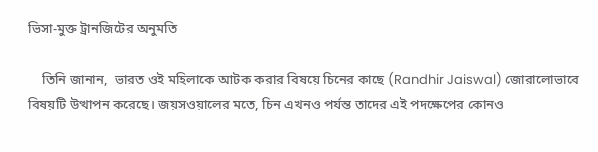ভিসা-মুক্ত ট্রানজিটের অনুমতি

    তিনি জানান,  ভারত ওই মহিলাকে আটক করার বিষয়ে চিনের কাছে (Randhir Jaiswal) জোরালোভাবে বিষয়টি উত্থাপন করেছে। জয়সওয়ালের মতে, চিন এখনও পর্যন্ত তাদের এই পদক্ষেপের কোনও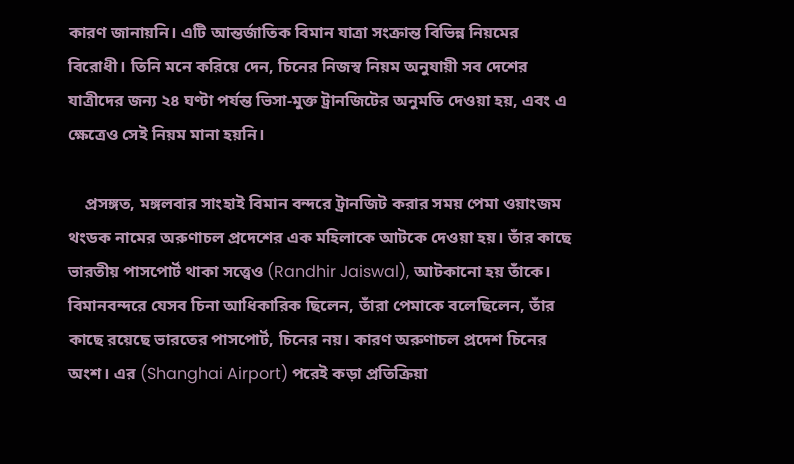কারণ জানায়নি। এটি আন্তর্জাতিক বিমান যাত্রা সংক্রান্ত বিভিন্ন নিয়মের বিরোধী। তিনি মনে করিয়ে দেন, চিনের নিজস্ব নিয়ম অনুযায়ী সব দেশের যাত্রীদের জন্য ২৪ ঘণ্টা পর্যন্ত ভিসা-মুক্ত ট্রানজিটের অনুমতি দেওয়া হয়, এবং এ ক্ষেত্রেও সেই নিয়ম মানা হয়নি।

    প্রসঙ্গত, মঙ্গলবার সাংহাই বিমান বন্দরে ট্রানজিট করার সময় পেমা ওয়াংজম থংডক নামের অরুণাচল প্রদেশের এক মহিলাকে আটকে দেওয়া হয়। তাঁর কাছে ভারতীয় পাসপোর্ট থাকা সত্ত্বেও (Randhir Jaiswal), আটকানো হয় তাঁকে। বিমানবন্দরে যেসব চিনা আধিকারিক ছিলেন, তাঁরা পেমাকে বলেছিলেন, তাঁর কাছে রয়েছে ভারতের পাসপোর্ট, চিনের নয়। কারণ অরুণাচল প্রদেশ চিনের অংশ। এর (Shanghai Airport) পরেই কড়া প্রতিক্রিয়া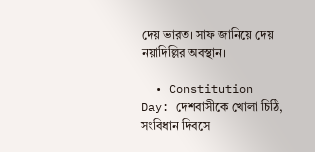দেয় ভারত। সাফ জানিয়ে দেয় নয়াদিল্লির অবস্থান।

  • Constitution Day: দেশবাসীকে খোলা চিঠি, সংবিধান দিবসে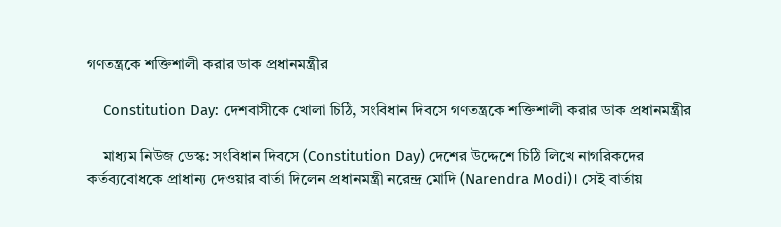গণতন্ত্রকে শক্তিশালী করার ডাক প্রধানমন্ত্রীর

    Constitution Day: দেশবাসীকে খোলা চিঠি, সংবিধান দিবসে গণতন্ত্রকে শক্তিশালী করার ডাক প্রধানমন্ত্রীর

    মাধ্যম নিউজ ডেস্ক: সংবিধান দিবসে (Constitution Day) দেশের উদ্দেশে চিঠি লিখে নাগরিকদের কর্তব্যবোধকে প্রাধান্য দেওয়ার বার্তা দিলেন প্রধানমন্ত্রী নরেন্দ্র মোদি (Narendra Modi)। সেই বার্তায়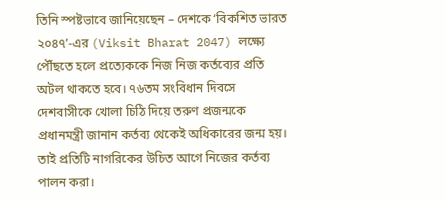তিনি স্পষ্টভাবে জানিয়েছেন – দেশকে ‘বিকশিত ভারত ২০৪৭’-এর (Viksit Bharat 2047) লক্ষ্যে পৌঁছতে হলে প্রত্যেককে নিজ নিজ কর্তব্যের প্রতি অটল থাকতে হবে। ৭৬তম সংবিধান দিবসে দেশবাসীকে খোলা চিঠি দিয়ে তরুণ প্রজন্মকে প্রধানমন্ত্রী জানান কর্তব্য থেকেই অধিকারের জন্ম হয়। তাই প্রতিটি নাগরিকের উচিত আগে নিজের কর্তব্য পালন করা।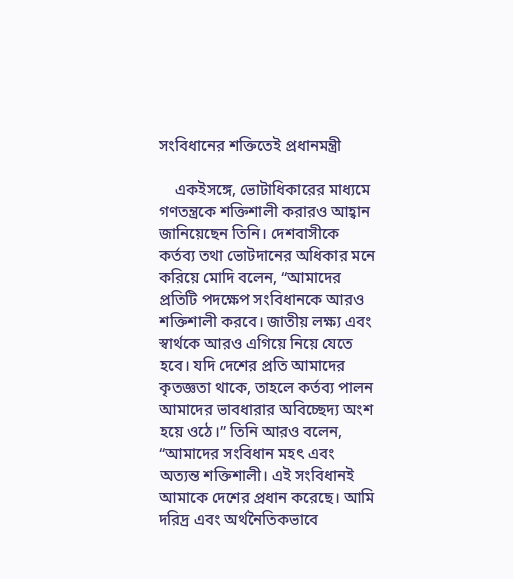সংবিধানের শক্তিতেই প্রধানমন্ত্রী

    একইসঙ্গে, ভোটাধিকারের মাধ্যমে গণতন্ত্রকে শক্তিশালী করারও আহ্বান জানিয়েছেন তিনি। দেশবাসীকে কর্তব্য তথা ভোটদানের অধিকার মনে করিয়ে মোদি বলেন, “আমাদের প্রতিটি পদক্ষেপ সংবিধানকে আরও শক্তিশালী করবে। জাতীয় লক্ষ্য এবং স্বার্থকে আরও এগিয়ে নিয়ে যেতে হবে। যদি দেশের প্রতি আমাদের কৃতজ্ঞতা থাকে, তাহলে কর্তব্য পালন আমাদের ভাবধারার অবিচ্ছেদ্য অংশ হয়ে ওঠে।” তিনি আরও বলেন, “আমাদের সংবিধান মহৎ এবং অত্যন্ত শক্তিশালী। এই সংবিধানই আমাকে দেশের প্রধান করেছে। আমি দরিদ্র এবং অর্থনৈতিকভাবে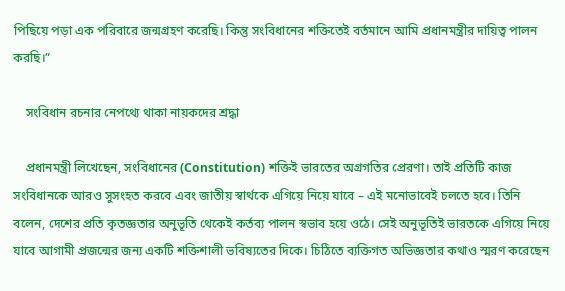পিছিয়ে পড়া এক পরিবারে জন্মগ্রহণ করেছি। কিন্তু সংবিধানের শক্তিতেই বর্তমানে আমি প্রধানমন্ত্রীর দায়িত্ব পালন করছি।”

    সংবিধান রচনার নেপথ্যে থাকা নায়কদের শ্রদ্ধা

    প্রধানমন্ত্রী লিখেছেন, সংবিধানের (Constitution) শক্তিই ভারতের অগ্রগতির প্রেরণা। তাই প্রতিটি কাজ সংবিধানকে আরও সুসংহত করবে এবং জাতীয় স্বার্থকে এগিয়ে নিয়ে যাবে – এই মনোভাবেই চলতে হবে। তিনি বলেন, দেশের প্রতি কৃতজ্ঞতার অনুভূতি থেকেই কর্তব্য পালন স্বভাব হয়ে ওঠে। সেই অনুভূতিই ভারতকে এগিয়ে নিয়ে যাবে আগামী প্রজন্মের জন্য একটি শক্তিশালী ভবিষ্যতের দিকে। চিঠিতে ব্যক্তিগত অভিজ্ঞতার কথাও স্মরণ করেছেন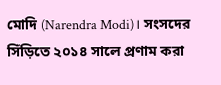মোদি (Narendra Modi)। সংসদের সিঁড়িতে ২০১৪ সালে প্রণাম করা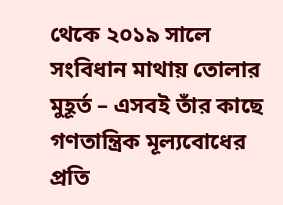থেকে ২০১৯ সালে সংবিধান মাথায় তোলার মুহূর্ত – এসবই তাঁর কাছে গণতান্ত্রিক মূল্যবোধের প্রতি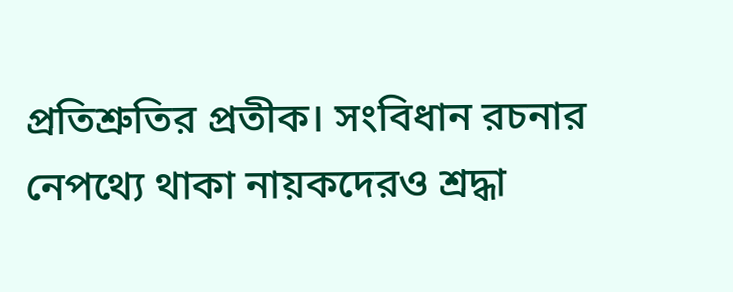প্রতিশ্রুতির প্রতীক। সংবিধান রচনার নেপথ্যে থাকা নায়কদেরও শ্রদ্ধা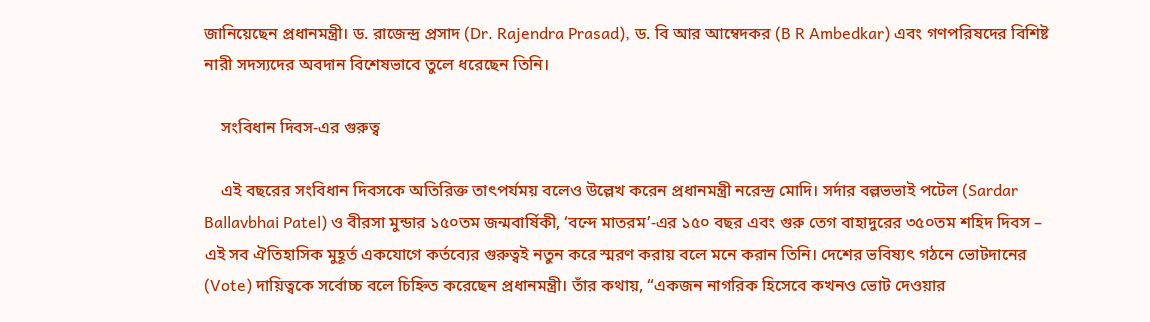জানিয়েছেন প্রধানমন্ত্রী। ড. রাজেন্দ্র প্রসাদ (Dr. Rajendra Prasad), ড. বি আর আম্বেদকর (B R Ambedkar) এবং গণপরিষদের বিশিষ্ট নারী সদস্যদের অবদান বিশেষভাবে তুলে ধরেছেন তিনি।

    সংবিধান দিবস-এর গুরুত্ব

    এই বছরের সংবিধান দিবসকে অতিরিক্ত তাৎপর্যময় বলেও উল্লেখ করেন প্রধানমন্ত্রী নরেন্দ্র মোদি। সর্দার বল্লভভাই পটেল (Sardar Ballavbhai Patel) ও বীরসা মুন্ডার ১৫০তম জন্মবার্ষিকী, ‘বন্দে মাতরম’-এর ১৫০ বছর এবং গুরু তেগ বাহাদুরের ৩৫০তম শহিদ দিবস – এই সব ঐতিহাসিক মুহূর্ত একযোগে কর্তব্যের গুরুত্বই নতুন করে স্মরণ করায় বলে মনে করান তিনি। দেশের ভবিষ্যৎ গঠনে ভোটদানের (Vote) দায়িত্বকে সর্বোচ্চ বলে চিহ্নিত করেছেন প্রধানমন্ত্রী। তাঁর কথায়, “একজন নাগরিক হিসেবে কখনও ভোট দেওয়ার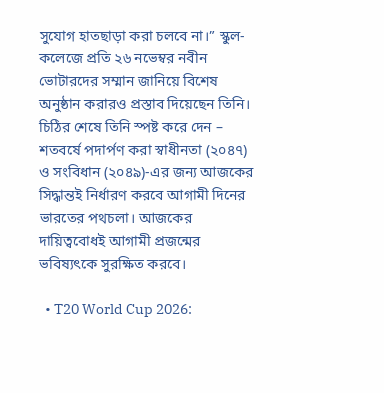সুযোগ হাতছাড়া করা চলবে না।” স্কুল-কলেজে প্রতি ২৬ নভেম্বর নবীন ভোটারদের সম্মান জানিয়ে বিশেষ অনুষ্ঠান করারও প্রস্তাব দিয়েছেন তিনি। চিঠির শেষে তিনি স্পষ্ট করে দেন – শতবর্ষে পদার্পণ করা স্বাধীনতা (২০৪৭) ও সংবিধান (২০৪৯)-এর জন্য আজকের সিদ্ধান্তই নির্ধারণ করবে আগামী দিনের ভারতের পথচলা। আজকের দায়িত্ববোধই আগামী প্রজন্মের ভবিষ্যৎকে সুরক্ষিত করবে।

  • T20 World Cup 2026: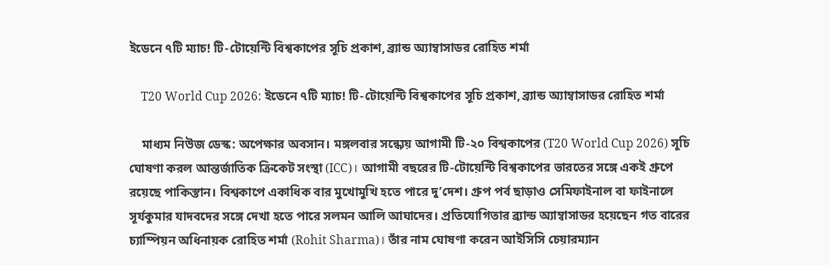ইডেনে ৭টি ম্যাচ! টি-টোয়েন্টি বিশ্বকাপের সূচি প্রকাশ, ব্র্যান্ড অ্যাম্বাসাডর রোহিত শর্মা

    T20 World Cup 2026: ইডেনে ৭টি ম্যাচ! টি-টোয়েন্টি বিশ্বকাপের সূচি প্রকাশ, ব্র্যান্ড অ্যাম্বাসাডর রোহিত শর্মা

    মাধ্যম নিউজ ডেস্ক: অপেক্ষার অবসান। মঙ্গলবার সন্ধ্যেয় আগামী টি-২০ বিশ্বকাপের (T20 World Cup 2026) সূচি ঘোষণা করল আন্তর্জাতিক ক্রিকেট সংস্থা (ICC)। আগামী বছরের টি-টোয়েন্টি বিশ্বকাপের ভারতের সঙ্গে একই গ্রুপে রয়েছে পাকিস্তান। বিশ্বকাপে একাধিক বার মুখোমুখি হতে পারে দু’দেশ। গ্রুপ পর্ব ছাড়াও সেমিফাইনাল বা ফাইনালে সূর্যকুমার যাদবদের সঙ্গে দেখা হতে পারে সলমন আলি আঘাদের। প্রতিযোগিতার ব্র্যান্ড অ্যাম্বাসাডর হয়েছেন গত বারের চ্যাম্পিয়ন অধিনায়ক রোহিত শর্মা (Rohit Sharma)। তাঁর নাম ঘোষণা করেন আইসিসি চেয়ারম্যান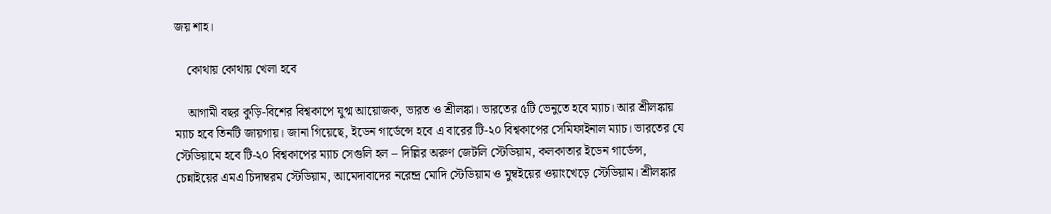জয় শাহ।

    কোথায় কোথায় খেলা হবে

    আগামী বছর কুড়ি-বিশের বিশ্বকাপে যুগ্ম আয়োজক, ভারত ও শ্রীলঙ্কা। ভারতের ৫টি ভেনুতে হবে ম্যাচ। আর শ্রীলঙ্কায় ম্যাচ হবে তিনটি জায়গায়। জানা গিয়েছে, ইডেন গার্ডেন্সে হবে এ বারের টি-২০ বিশ্বকাপের সেমিফাইনাল ম্যাচ। ভারতের যে স্টেডিয়ামে হবে টি-২০ বিশ্বকাপের ম্যাচ সেগুলি হল – দিল্লির অরুণ জেটলি স্টেডিয়াম, কলকাতার ইডেন গার্ডেন্স, চেন্নাইয়ের এমএ চিদাম্বরম স্টেডিয়াম, আমেদাবাদের নরেন্দ্র মোদি স্টেডিয়াম ও মুম্বইয়ের ওয়াংখেড়ে স্টেডিয়াম। শ্রীলঙ্কার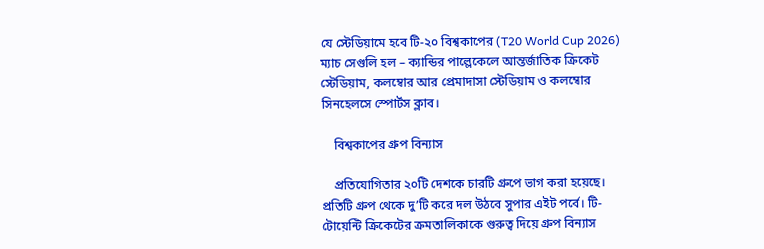যে স্টেডিয়ামে হবে টি-২০ বিশ্বকাপের (T20 World Cup 2026) ম্যাচ সেগুলি হল – ক্যান্ডির পাল্লেকেলে আন্তর্জাতিক ক্রিকেট স্টেডিয়াম, কলম্বোর আর প্রেমাদাসা স্টেডিয়াম ও কলম্বোর সিনহেলসে স্পোর্টস ক্লাব।

    বিশ্বকাপের গ্রুপ বিন্যাস

    প্রতিযোগিতার ২০টি দেশকে চারটি গ্রুপে ভাগ করা হয়েছে। প্রতিটি গ্রুপ থেকে দু’টি করে দল উঠবে সুপার এইট পর্বে। টি-টোয়েন্টি ক্রিকেটের ক্রমতালিকাকে গুরুত্ব দিয়ে গ্রুপ বিন্যাস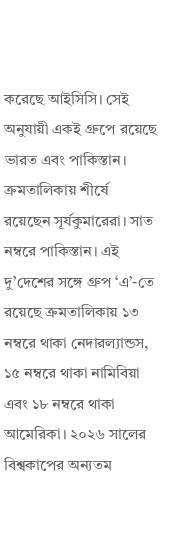করেছে আইসিসি। সেই অনুযায়ী একই গ্রুপে রয়েছে ভারত এবং পাকিস্তান। ক্রমতালিকায় শীর্ষে রয়েছেন সূর্যকুমারেরা। সাত নম্বরে পাকিস্তান। এই দু’দেশের সঙ্গে গ্রুপ ‘এ’-তে রয়েছে ক্রমতালিকায় ১৩ নম্বরে থাকা নেদারল্যান্ডস, ১৫ নম্বরে থাকা নামিবিয়া এবং ১৮ নম্বরে থাকা আমেরিকা। ২০২৬ সালের বিশ্বকাপের অন্যতম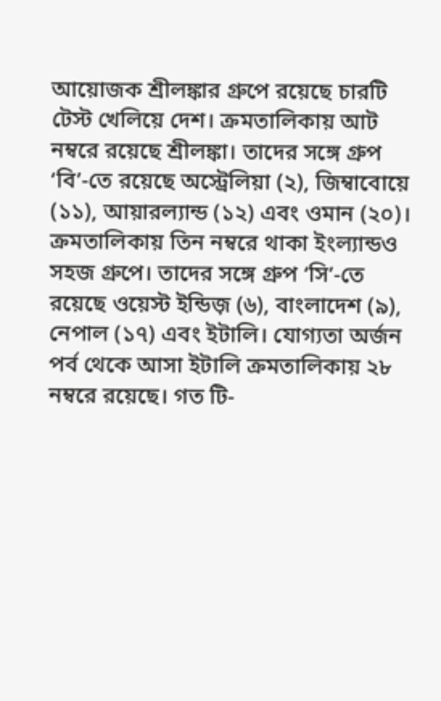আয়োজক শ্রীলঙ্কার গ্রুপে রয়েছে চারটি টেস্ট খেলিয়ে দেশ। ক্রমতালিকায় আট নম্বরে রয়েছে শ্রীলঙ্কা। তাদের সঙ্গে গ্রুপ ‘বি’-তে রয়েছে অস্ট্রেলিয়া (২), জিম্বাবোয়ে (১১), আয়ারল্যান্ড (১২) এবং ওমান (২০)। ক্রমতালিকায় তিন নম্বরে থাকা ইংল্যান্ডও সহজ গ্রুপে। তাদের সঙ্গে গ্রুপ ‘সি’-তে রয়েছে ওয়েস্ট ইন্ডিজ় (৬), বাংলাদেশ (৯), নেপাল (১৭) এবং ইটালি। যোগ্যতা অর্জন পর্ব থেকে আসা ইটালি ক্রমতালিকায় ২৮ নম্বরে রয়েছে। গত টি-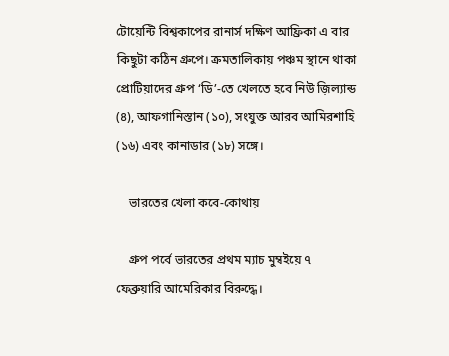টোয়েন্টি বিশ্বকাপের রানার্স দক্ষিণ আফ্রিকা এ বার কিছুটা কঠিন গ্রুপে। ক্রমতালিকায় পঞ্চম স্থানে থাকা প্রোটিয়াদের গ্রুপ ‘ডি’-তে খেলতে হবে নিউ জ়িল্যান্ড (৪), আফগানিস্তান (১০), সংযুক্ত আরব আমিরশাহি (১৬) এবং কানাডার (১৮) সঙ্গে।

    ভারতের খেলা কবে-কোথায়

    গ্রুপ পর্বে ভারতের প্রথম ম্যাচ মুম্বইয়ে ৭ ফেব্রুয়ারি আমেরিকার বিরুদ্ধে।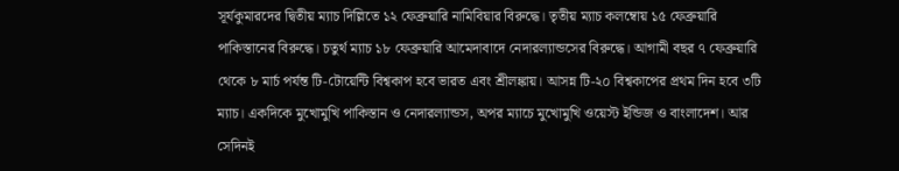সূর্যকুমারদের দ্বিতীয় ম্যাচ দিল্লিতে ১২ ফেব্রুয়ারি নামিবিয়ার বিরুদ্ধে। তৃতীয় ম্যাচ কলম্বোয় ১৫ ফেব্রুয়ারি পাকিস্তানের বিরুদ্ধে। চতুর্থ ম্যাচ ১৮ ফেব্রুয়ারি আমেদাবাদে নেদারল্যান্ডসের বিরুদ্ধে। আগামী বছর ৭ ফেব্রুয়ারি থেকে ৮ মার্চ পর্যন্ত টি-টোয়েন্টি বিশ্বকাপ হবে ভারত এবং শ্রীলঙ্কায়। আসন্ন টি-২০ বিশ্বকাপের প্রথম দিন হবে ৩টি ম্যাচ। একদিকে মুখোমুখি পাকিস্তান ও নেদারল্যান্ডস, অপর ম্যাচে মুখোমুখি ওয়েস্ট ইন্ডিজ ও বাংলাদেশ। আর সেদিনই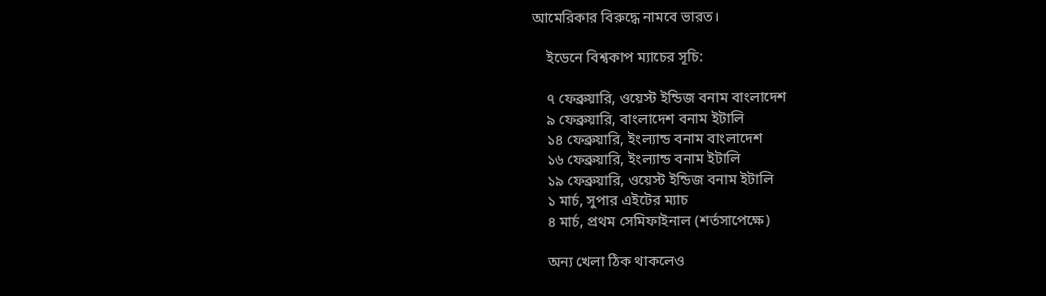আমেরিকার বিরুদ্ধে নামবে ভারত।

    ইডেনে বিশ্বকাপ ম্যাচের সূচি:

    ৭ ফেব্রুয়ারি, ওয়েস্ট ইন্ডিজ বনাম বাংলাদেশ
    ৯ ফেব্রুয়ারি, বাংলাদেশ বনাম ইটালি
    ১৪ ফেব্রুয়ারি, ইংল্যান্ড বনাম বাংলাদেশ
    ১৬ ফেব্রুয়ারি, ইংল্যান্ড বনাম ইটালি
    ১৯ ফেব্রুয়ারি, ওয়েস্ট ইন্ডিজ বনাম ইটালি
    ১ মার্চ, সুপার এইটের ম্যাচ
    ৪ মার্চ, প্রথম সেমিফাইনাল (শর্তসাপেক্ষে)

    অন্য খেলা ঠিক থাকলেও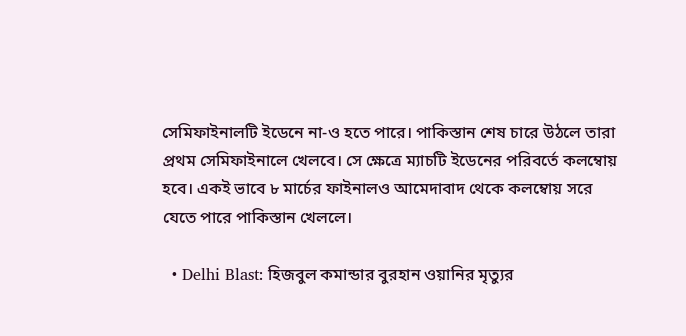সেমিফাইনালটি ইডেনে না-ও হতে পারে। পাকিস্তান শেষ চারে উঠলে তারা প্রথম সেমিফাইনালে খেলবে। সে ক্ষেত্রে ম্যাচটি ইডেনের পরিবর্তে কলম্বোয় হবে। একই ভাবে ৮ মার্চের ফাইনালও আমেদাবাদ থেকে কলম্বোয় সরে যেতে পারে পাকিস্তান খেললে।

  • Delhi Blast: হিজবুল কমান্ডার বুরহান ওয়ানির মৃত্যুর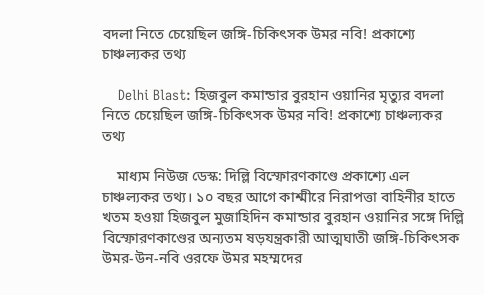বদলা নিতে চেয়েছিল জঙ্গি-চিকিৎসক উমর নবি! প্রকাশ্যে চাঞ্চল্যকর তথ্য

    Delhi Blast: হিজবুল কমান্ডার বুরহান ওয়ানির মৃত্যুর বদলা নিতে চেয়েছিল জঙ্গি-চিকিৎসক উমর নবি! প্রকাশ্যে চাঞ্চল্যকর তথ্য

    মাধ্যম নিউজ ডেস্ক: দিল্লি বিস্ফোরণকাণ্ডে প্রকাশ্যে এল চাঞ্চল্যকর তথ্য। ১০ বছর আগে কাশ্মীরে নিরাপত্তা বাহিনীর হাতে খতম হওয়া হিজবুল মুজাহিদিন কমান্ডার বুরহান ওয়ানির সঙ্গে দিল্লি বিস্ফোরণকাণ্ডের অন্যতম ষড়যন্ত্রকারী আত্মঘাতী জঙ্গি-চিকিৎসক উমর-উন-নবি ওরফে উমর মহম্মদের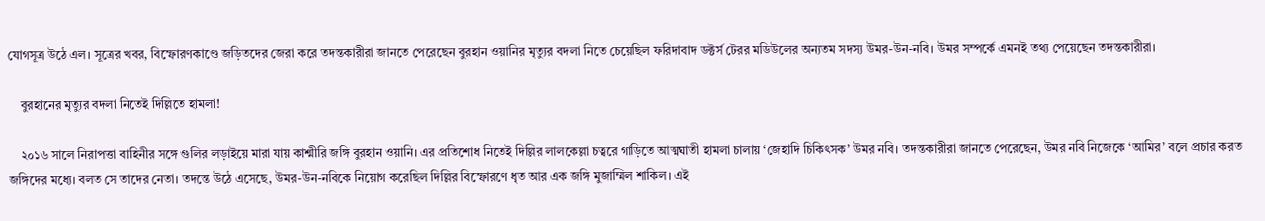যোগসূত্র উঠে এল। সূত্রের খবর, বিস্ফোরণকাণ্ডে জড়িতদের জেরা করে তদন্তকারীরা জানতে পেরেছেন বুরহান ওয়ানির মৃত্যুর বদলা নিতে চেয়েছিল ফরিদাবাদ ডক্টর্স টেরর মডিউলের অন্যতম সদস্য উমর-উন-নবি। উমর সম্পর্কে এমনই তথ্য পেয়েছেন তদন্তকারীরা।

    বুরহানের মৃত্যুর বদলা নিতেই দিল্লিতে হামলা!

    ২০১৬ সালে নিরাপত্তা বাহিনীর সঙ্গে গুলির লড়াইয়ে মারা যায় কাশ্মীরি জঙ্গি বুরহান ওয়ানি। এর প্রতিশোধ নিতেই দিল্লির লালকেল্লা চত্বরে গাড়িতে আত্মঘাতী হামলা চালায় ‘জেহাদি চিকিৎসক’ উমর নবি। তদন্তকারীরা জানতে পেরেছেন, উমর নবি নিজেকে ‘আমির’ বলে প্রচার করত জঙ্গিদের মধ্যে। বলত সে তাদের নেতা। তদন্তে উঠে এসেছে, উমর-উন-নবিকে নিয়োগ করেছিল দিল্লির বিস্ফোরণে ধৃত আর এক জঙ্গি মুজাম্মিল শাকিল। এই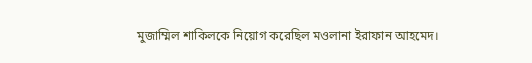মুজাম্মিল শাকিলকে নিয়োগ করেছিল মওলানা ইরাফান আহমেদ।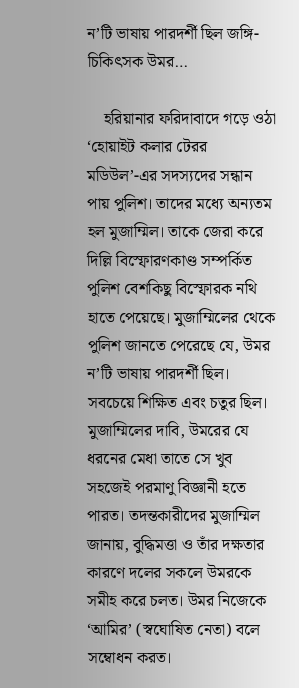ন’টি ভাষায় পারদর্শী ছিল জঙ্গি-চিকিৎসক উমর…

    হরিয়ানার ফরিদাবাদে গড়ে ওঠা ‘হোয়াইট কলার টেরর মডিউল’-এর সদস্যদের সন্ধান পায় পুলিশ। তাদের মধ্যে অন্যতম হল মুজাম্মিল। তাকে জেরা করে দিল্লি বিস্ফোরণকাণ্ড সম্পর্কিত পুলিশ বেশকিছু বিস্ফোরক নথি হাতে পেয়েছে। মুজাম্মিলের থেকে পুলিশ জানতে পেরেছে যে, উমর ন’টি ভাষায় পারদর্শী ছিল। সবচেয়ে শিক্ষিত এবং চতুর ছিল। মুজাম্মিলের দাবি, উমরের যে ধরনের মেধা তাতে সে খুব সহজেই পরমাণু বিজ্ঞানী হতে পারত। তদন্তকারীদের মুজাম্মিল জানায়, বুদ্ধিমত্তা ও তাঁর দক্ষতার কারণে দলের সকলে উমরকে সমীহ করে চলত। উমর নিজেকে ‘আমির’ (স্বঘোষিত নেতা) বলে সম্বোধন করত।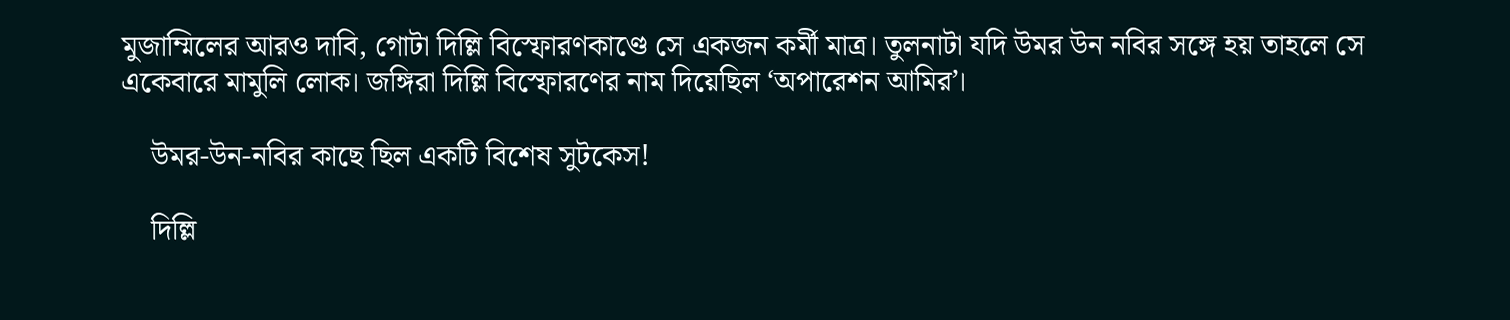মুজাম্মিলের আরও দাবি, গোটা দিল্লি বিস্ফোরণকাণ্ডে সে একজন কর্মী মাত্র। তুলনাটা যদি উমর উন নবির সঙ্গে হয় তাহলে সে একেবারে মামুলি লোক। জঙ্গিরা দিল্লি বিস্ফোরণের নাম দিয়েছিল ‘অপারেশন আমির’।

    উমর-উন-নবির কাছে ছিল একটি বিশেষ সুটকেস!

    দিল্লি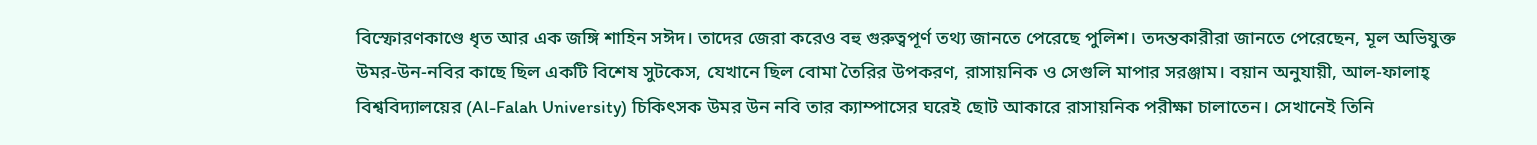বিস্ফোরণকাণ্ডে ধৃত আর এক জঙ্গি শাহিন সঈদ। তাদের জেরা করেও বহু গুরুত্বপূর্ণ তথ্য জানতে পেরেছে পুলিশ। তদন্তকারীরা জানতে পেরেছেন, মূল অভিযুক্ত উমর-উন-নবির কাছে ছিল একটি বিশেষ সুটকেস, যেখানে ছিল বোমা তৈরির উপকরণ, রাসায়নিক ও সেগুলি মাপার সরঞ্জাম। বয়ান অনুযায়ী, আল-ফালাহ্ বিশ্ববিদ্যালয়ের (Al-Falah University) চিকিৎসক উমর উন নবি তার ক্যাম্পাসের ঘরেই ছোট আকারে রাসায়নিক পরীক্ষা চালাতেন। সেখানেই তিনি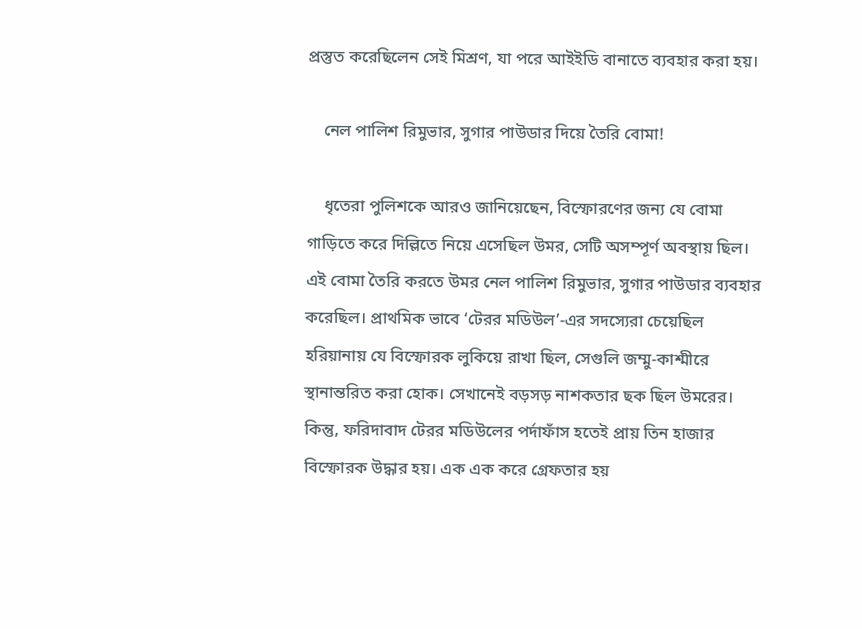প্রস্তুত করেছিলেন সেই মিশ্রণ, যা পরে আইইডি বানাতে ব্যবহার করা হয়।

    নেল পালিশ রিমুভার, সুগার পাউডার দিয়ে তৈরি বোমা!

    ধৃতেরা পুলিশকে আরও জানিয়েছেন, বিস্ফোরণের জন্য যে বোমা গাড়িতে করে দিল্লিতে নিয়ে এসেছিল উমর, সেটি অসম্পূর্ণ অবস্থায় ছিল। এই বোমা তৈরি করতে উমর নেল পালিশ রিমুভার, সুগার পাউডার ব্যবহার করেছিল। প্রাথমিক ভাবে ‘টেরর মডিউল’-এর সদস্যেরা চেয়েছিল হরিয়ানায় যে বিস্ফোরক লুকিয়ে রাখা ছিল, সেগুলি জম্মু-কাশ্মীরে স্থানান্তরিত করা হোক। সেখানেই বড়সড় নাশকতার ছক ছিল উমরের। কিন্তু, ফরিদাবাদ টেরর মডিউলের পর্দাফাঁস হতেই প্রায় তিন হাজার বিস্ফোরক উদ্ধার হয়। এক এক করে গ্রেফতার হয়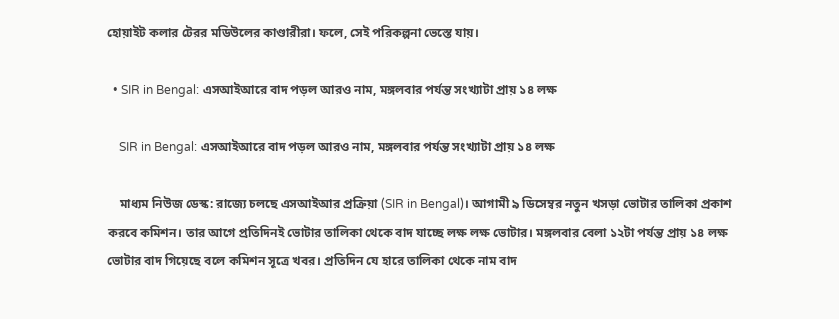হোয়াইট কলার টেরর মডিউলের কাণ্ডারীরা। ফলে, সেই পরিকল্পনা ভেস্তে যায়।

  • SIR in Bengal: এসআইআরে বাদ পড়ল আরও নাম, মঙ্গলবার পর্যন্ত সংখ্যাটা প্রায় ১৪ লক্ষ

    SIR in Bengal: এসআইআরে বাদ পড়ল আরও নাম, মঙ্গলবার পর্যন্ত সংখ্যাটা প্রায় ১৪ লক্ষ

    মাধ্যম নিউজ ডেস্ক: রাজ্যে চলছে এসআইআর প্রক্রিয়া (SIR in Bengal)। আগামী ৯ ডিসেম্বর নতুন খসড়া ভোটার তালিকা প্রকাশ করবে কমিশন। তার আগে প্রতিদিনই ভোটার তালিকা থেকে বাদ যাচ্ছে লক্ষ লক্ষ ভোটার। মঙ্গলবার বেলা ১২টা পর্যন্ত প্রায় ১৪ লক্ষ ভোটার বাদ গিয়েছে বলে কমিশন সূত্রে খবর। প্রতিদিন যে হারে তালিকা থেকে নাম বাদ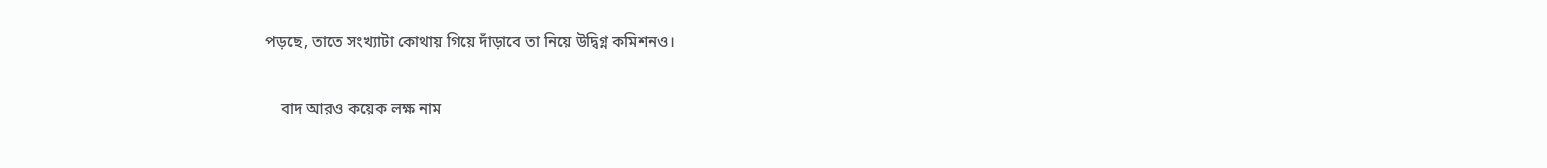পড়ছে, তাতে সংখ্যাটা কোথায় গিয়ে দাঁড়াবে তা নিয়ে উদ্বিগ্ন কমিশনও।

    বাদ আরও কয়েক লক্ষ নাম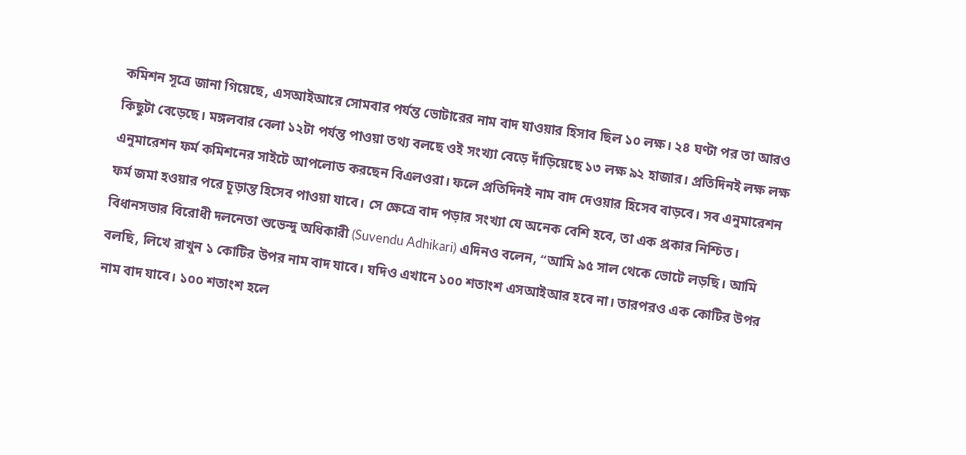কমিশন সূত্রে জানা গিয়েছে, এসআইআরে সোমবার পর্যন্ত ভোটারের নাম বাদ যাওয়ার হিসাব ছিল ১০ লক্ষ। ২৪ ঘণ্টা পর তা আরও কিছুটা বেড়েছে। মঙ্গলবার বেলা ১২টা পর্যন্ত পাওয়া তথ্য বলছে ওই সংখ্যা বেড়ে দাঁড়িয়েছে ১৩ লক্ষ ৯২ হাজার। প্রতিদিনই লক্ষ লক্ষ এনুমারেশন ফর্ম কমিশনের সাইটে আপলোড করছেন বিএলওরা। ফলে প্রতিদিনই নাম বাদ দেওয়ার হিসেব বাড়বে। সব এনুমারেশন ফর্ম জমা হওয়ার পরে চূড়ান্ত হিসেব পাওয়া যাবে। সে ক্ষেত্রে বাদ পড়ার সংখ্যা যে অনেক বেশি হবে, তা এক প্রকার নিশ্চিত। বিধানসভার বিরোধী দলনেতা শুভেন্দু অধিকারী (Suvendu Adhikari) এদিনও বলেন, “আমি ৯৫ সাল থেকে ভোটে লড়ছি। আমি বলছি, লিখে রাখুন ১ কোটির উপর নাম বাদ যাবে। যদিও এখানে ১০০ শতাংশ এসআইআর হবে না। তারপরও এক কোটির উপর নাম বাদ যাবে। ১০০ শতাংশ হলে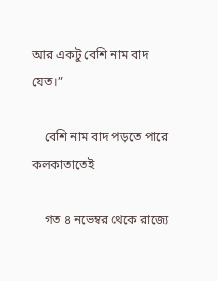আর একটু বেশি নাম বাদ যেত।”

    বেশি নাম বাদ পড়তে পারে কলকাতাতেই

    গত ৪ নভেম্বর থেকে রাজ্যে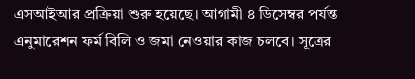এসআইআর প্রক্রিয়া শুরু হয়েছে। আগামী ৪ ডিসেম্বর পর্যন্ত এনুমারেশন ফর্ম বিলি ও জমা নেওয়ার কাজ চলবে। সূত্রের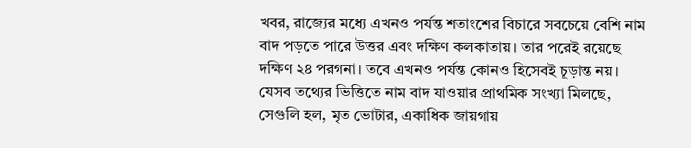খবর, রাজ্যের মধ্যে এখনও পর্যন্ত শতাংশের বিচারে সবচেয়ে বেশি নাম বাদ পড়তে পারে উত্তর এবং দক্ষিণ কলকাতায়। তার পরেই রয়েছে দক্ষিণ ২৪ পরগনা। তবে এখনও পর্যন্ত কোনও হিসেবই চূড়ান্ত নয়। যেসব তথ্যের ভিত্তিতে নাম বাদ যাওয়ার প্রাথমিক সংখ্যা মিলছে, সেগুলি হল, মৃত ভোটার, একাধিক জায়গায়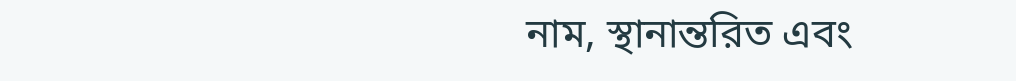নাম, স্থানান্তরিত এবং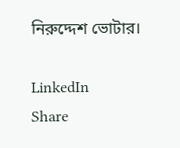নিরুদ্দেশ ভোটার।

LinkedIn
Share